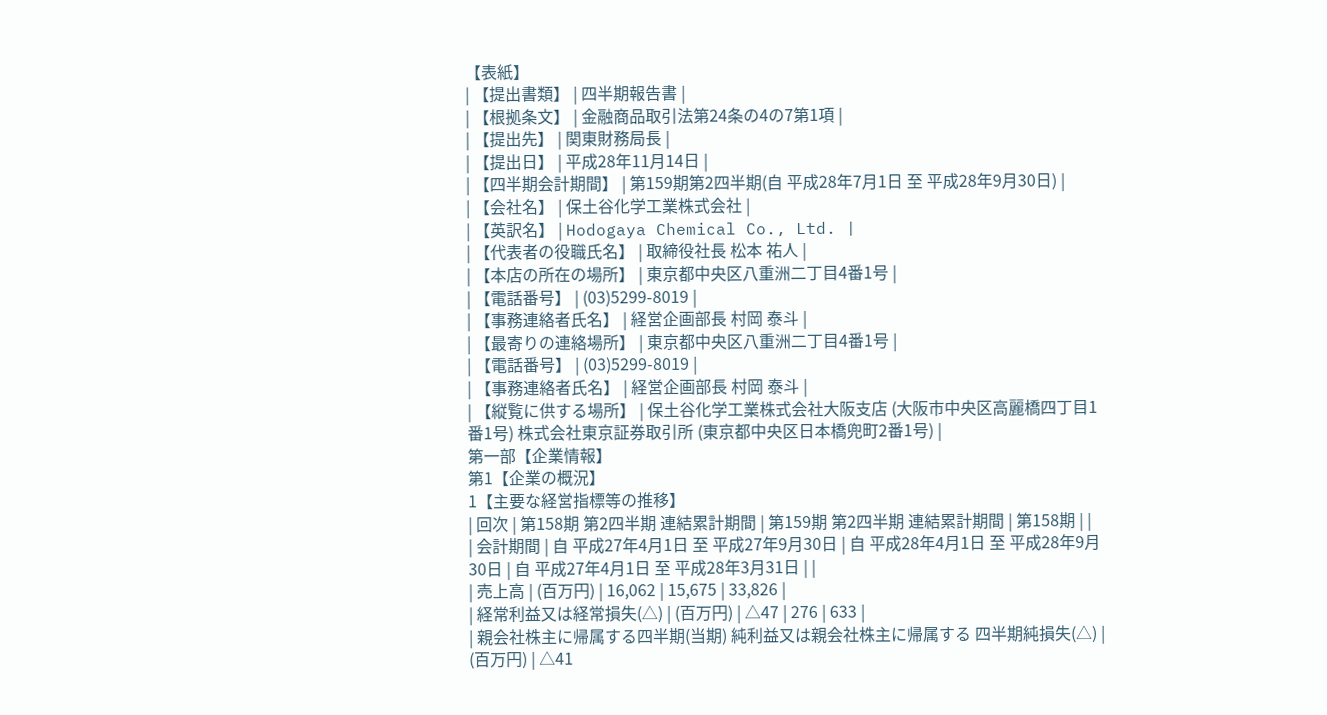【表紙】
| 【提出書類】 | 四半期報告書 |
| 【根拠条文】 | 金融商品取引法第24条の4の7第1項 |
| 【提出先】 | 関東財務局長 |
| 【提出日】 | 平成28年11月14日 |
| 【四半期会計期間】 | 第159期第2四半期(自 平成28年7月1日 至 平成28年9月30日) |
| 【会社名】 | 保土谷化学工業株式会社 |
| 【英訳名】 | Hodogaya Chemical Co., Ltd. |
| 【代表者の役職氏名】 | 取締役社長 松本 祐人 |
| 【本店の所在の場所】 | 東京都中央区八重洲二丁目4番1号 |
| 【電話番号】 | (03)5299-8019 |
| 【事務連絡者氏名】 | 経営企画部長 村岡 泰斗 |
| 【最寄りの連絡場所】 | 東京都中央区八重洲二丁目4番1号 |
| 【電話番号】 | (03)5299-8019 |
| 【事務連絡者氏名】 | 経営企画部長 村岡 泰斗 |
| 【縦覧に供する場所】 | 保土谷化学工業株式会社大阪支店 (大阪市中央区高麗橋四丁目1番1号) 株式会社東京証券取引所 (東京都中央区日本橋兜町2番1号) |
第一部【企業情報】
第1【企業の概況】
1【主要な経営指標等の推移】
| 回次 | 第158期 第2四半期 連結累計期間 | 第159期 第2四半期 連結累計期間 | 第158期 | |
| 会計期間 | 自 平成27年4月1日 至 平成27年9月30日 | 自 平成28年4月1日 至 平成28年9月30日 | 自 平成27年4月1日 至 平成28年3月31日 | |
| 売上高 | (百万円) | 16,062 | 15,675 | 33,826 |
| 経常利益又は経常損失(△) | (百万円) | △47 | 276 | 633 |
| 親会社株主に帰属する四半期(当期) 純利益又は親会社株主に帰属する 四半期純損失(△) | (百万円) | △41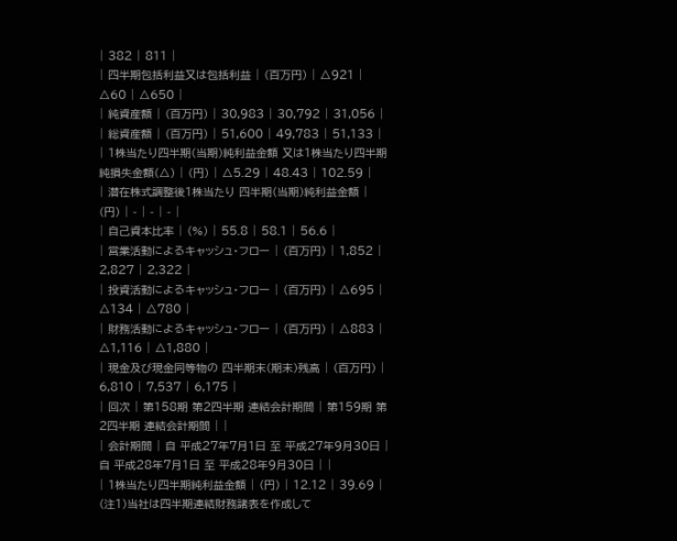| 382 | 811 |
| 四半期包括利益又は包括利益 | (百万円) | △921 | △60 | △650 |
| 純資産額 | (百万円) | 30,983 | 30,792 | 31,056 |
| 総資産額 | (百万円) | 51,600 | 49,783 | 51,133 |
| 1株当たり四半期(当期)純利益金額 又は1株当たり四半期純損失金額(△) | (円) | △5.29 | 48.43 | 102.59 |
| 潜在株式調整後1株当たり 四半期(当期)純利益金額 | (円) | - | - | - |
| 自己資本比率 | (%) | 55.8 | 58.1 | 56.6 |
| 営業活動によるキャッシュ・フロー | (百万円) | 1,852 | 2,827 | 2,322 |
| 投資活動によるキャッシュ・フロー | (百万円) | △695 | △134 | △780 |
| 財務活動によるキャッシュ・フロー | (百万円) | △883 | △1,116 | △1,880 |
| 現金及び現金同等物の 四半期末(期末)残高 | (百万円) | 6,810 | 7,537 | 6,175 |
| 回次 | 第158期 第2四半期 連結会計期間 | 第159期 第2四半期 連結会計期間 | |
| 会計期間 | 自 平成27年7月1日 至 平成27年9月30日 | 自 平成28年7月1日 至 平成28年9月30日 | |
| 1株当たり四半期純利益金額 | (円) | 12.12 | 39.69 |
(注1)当社は四半期連結財務諸表を作成して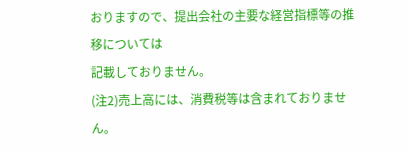おりますので、提出会社の主要な経営指標等の推移については
記載しておりません。
(注2)売上高には、消費税等は含まれておりません。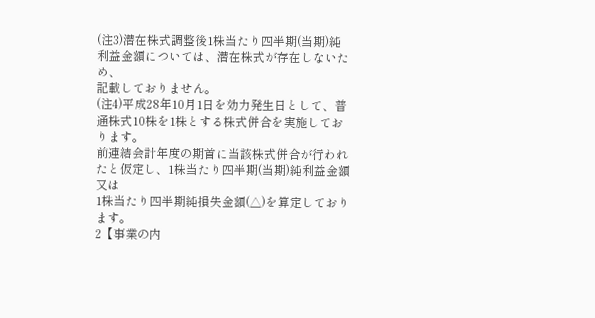(注3)潜在株式調整後1株当たり四半期(当期)純利益金額については、潜在株式が存在しないため、
記載しておりません。
(注4)平成28年10月1日を効力発生日として、普通株式10株を1株とする株式併合を実施しております。
前連結会計年度の期首に当該株式併合が行われたと仮定し、1株当たり四半期(当期)純利益金額又は
1株当たり四半期純損失金額(△)を算定しております。
2【事業の内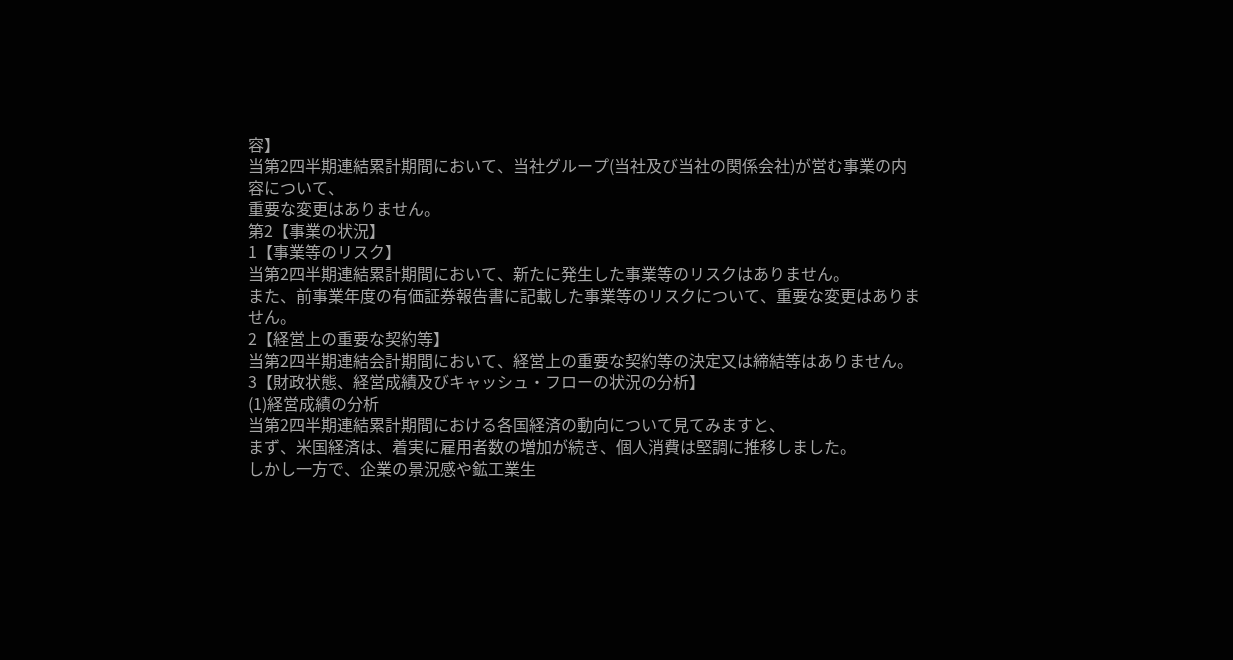容】
当第2四半期連結累計期間において、当社グループ(当社及び当社の関係会社)が営む事業の内容について、
重要な変更はありません。
第2【事業の状況】
1【事業等のリスク】
当第2四半期連結累計期間において、新たに発生した事業等のリスクはありません。
また、前事業年度の有価証券報告書に記載した事業等のリスクについて、重要な変更はありません。
2【経営上の重要な契約等】
当第2四半期連結会計期間において、経営上の重要な契約等の決定又は締結等はありません。
3【財政状態、経営成績及びキャッシュ・フローの状況の分析】
(1)経営成績の分析
当第2四半期連結累計期間における各国経済の動向について見てみますと、
まず、米国経済は、着実に雇用者数の増加が続き、個人消費は堅調に推移しました。
しかし一方で、企業の景況感や鉱工業生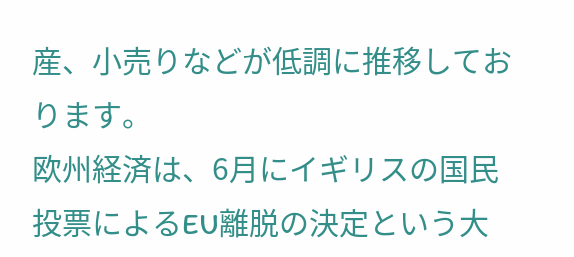産、小売りなどが低調に推移しております。
欧州経済は、6月にイギリスの国民投票によるEU離脱の決定という大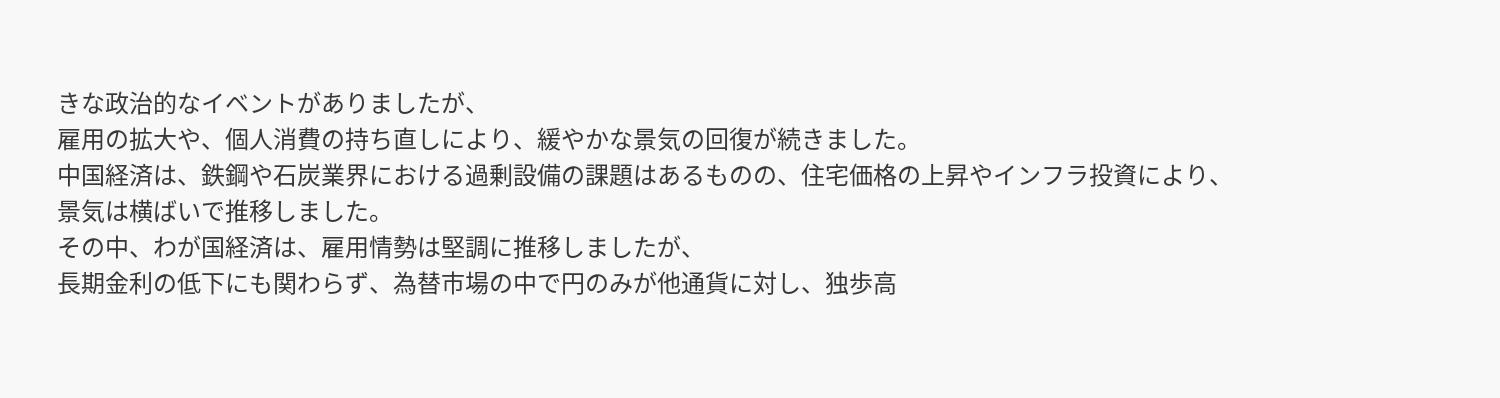きな政治的なイベントがありましたが、
雇用の拡大や、個人消費の持ち直しにより、緩やかな景気の回復が続きました。
中国経済は、鉄鋼や石炭業界における過剰設備の課題はあるものの、住宅価格の上昇やインフラ投資により、
景気は横ばいで推移しました。
その中、わが国経済は、雇用情勢は堅調に推移しましたが、
長期金利の低下にも関わらず、為替市場の中で円のみが他通貨に対し、独歩高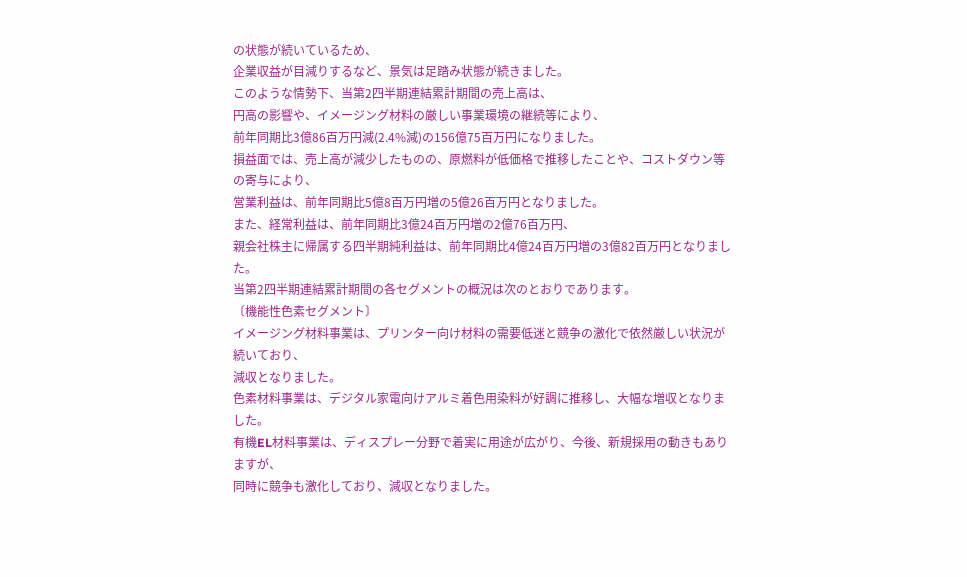の状態が続いているため、
企業収益が目減りするなど、景気は足踏み状態が続きました。
このような情勢下、当第2四半期連結累計期間の売上高は、
円高の影響や、イメージング材料の厳しい事業環境の継続等により、
前年同期比3億86百万円減(2.4%減)の156億75百万円になりました。
損益面では、売上高が減少したものの、原燃料が低価格で推移したことや、コストダウン等の寄与により、
営業利益は、前年同期比5億8百万円増の5億26百万円となりました。
また、経常利益は、前年同期比3億24百万円増の2億76百万円、
親会社株主に帰属する四半期純利益は、前年同期比4億24百万円増の3億82百万円となりました。
当第2四半期連結累計期間の各セグメントの概況は次のとおりであります。
〔機能性色素セグメント〕
イメージング材料事業は、プリンター向け材料の需要低迷と競争の激化で依然厳しい状況が続いており、
減収となりました。
色素材料事業は、デジタル家電向けアルミ着色用染料が好調に推移し、大幅な増収となりました。
有機EL材料事業は、ディスプレー分野で着実に用途が広がり、今後、新規採用の動きもありますが、
同時に競争も激化しており、減収となりました。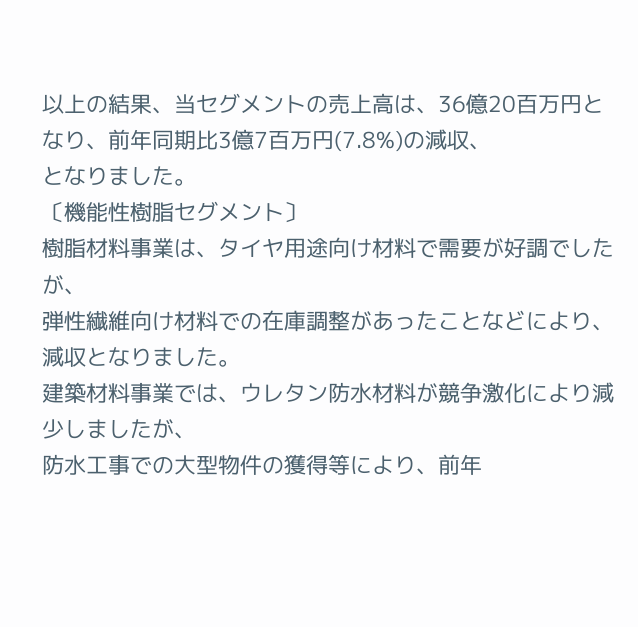以上の結果、当セグメントの売上高は、36億20百万円となり、前年同期比3億7百万円(7.8%)の減収、
となりました。
〔機能性樹脂セグメント〕
樹脂材料事業は、タイヤ用途向け材料で需要が好調でしたが、
弾性繊維向け材料での在庫調整があったことなどにより、減収となりました。
建築材料事業では、ウレタン防水材料が競争激化により減少しましたが、
防水工事での大型物件の獲得等により、前年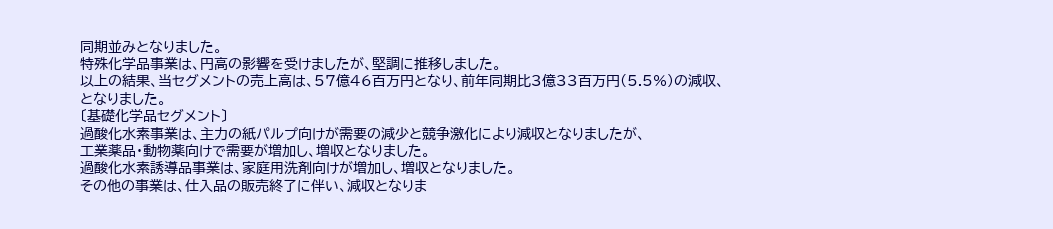同期並みとなりました。
特殊化学品事業は、円高の影響を受けましたが、堅調に推移しました。
以上の結果、当セグメントの売上高は、57億46百万円となり、前年同期比3億33百万円(5.5%)の減収、
となりました。
〔基礎化学品セグメント〕
過酸化水素事業は、主力の紙パルプ向けが需要の減少と競争激化により減収となりましたが、
工業薬品・動物薬向けで需要が増加し、増収となりました。
過酸化水素誘導品事業は、家庭用洗剤向けが増加し、増収となりました。
その他の事業は、仕入品の販売終了に伴い、減収となりま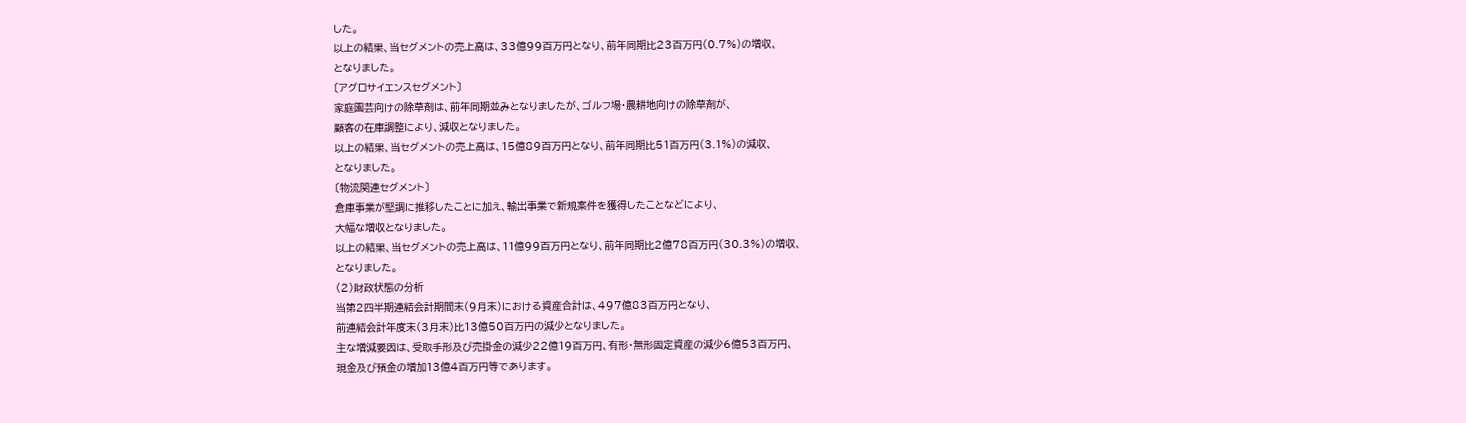した。
以上の結果、当セグメントの売上高は、33億99百万円となり、前年同期比23百万円(0.7%)の増収、
となりました。
〔アグロサイエンスセグメント〕
家庭園芸向けの除草剤は、前年同期並みとなりましたが、ゴルフ場・農耕地向けの除草剤が、
顧客の在庫調整により、減収となりました。
以上の結果、当セグメントの売上高は、15億89百万円となり、前年同期比51百万円(3.1%)の減収、
となりました。
〔物流関連セグメント〕
倉庫事業が堅調に推移したことに加え、輸出事業で新規案件を獲得したことなどにより、
大幅な増収となりました。
以上の結果、当セグメントの売上高は、11億99百万円となり、前年同期比2億78百万円(30.3%)の増収、
となりました。
(2)財政状態の分析
当第2四半期連結会計期間末(9月末)における資産合計は、497億83百万円となり、
前連結会計年度末(3月末)比13億50百万円の減少となりました。
主な増減要因は、受取手形及び売掛金の減少22億19百万円、有形・無形固定資産の減少6億53百万円、
現金及び預金の増加13億4百万円等であります。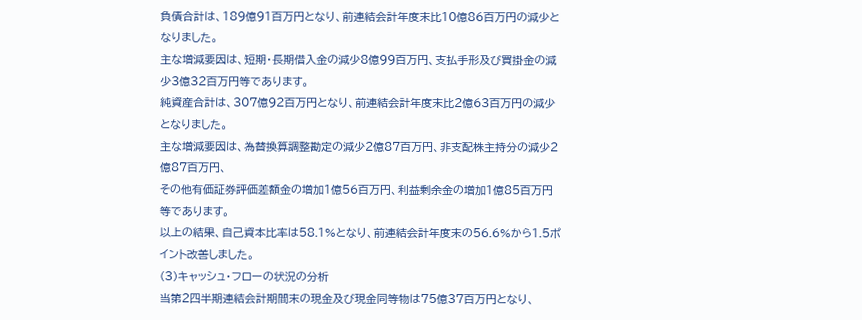負債合計は、189億91百万円となり、前連結会計年度末比10億86百万円の減少となりました。
主な増減要因は、短期・長期借入金の減少8億99百万円、支払手形及び買掛金の減少3億32百万円等であります。
純資産合計は、307億92百万円となり、前連結会計年度末比2億63百万円の減少となりました。
主な増減要因は、為替換算調整勘定の減少2億87百万円、非支配株主持分の減少2億87百万円、
その他有価証券評価差額金の増加1億56百万円、利益剰余金の増加1億85百万円等であります。
以上の結果、自己資本比率は58.1%となり、前連結会計年度末の56.6%から1.5ポイント改善しました。
(3)キャッシュ・フローの状況の分析
当第2四半期連結会計期間末の現金及び現金同等物は75億37百万円となり、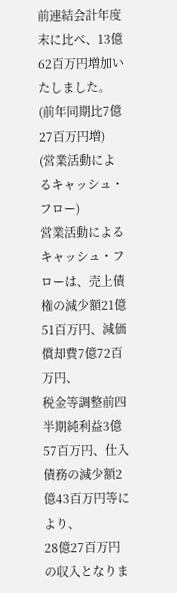前連結会計年度末に比べ、13億62百万円増加いたしました。(前年同期比7億27百万円増)
(営業活動によるキャッシュ・フロー)
営業活動によるキャッシュ・フローは、売上債権の減少額21億51百万円、減価償却費7億72百万円、
税金等調整前四半期純利益3億57百万円、仕入債務の減少額2億43百万円等により、
28億27百万円の収入となりま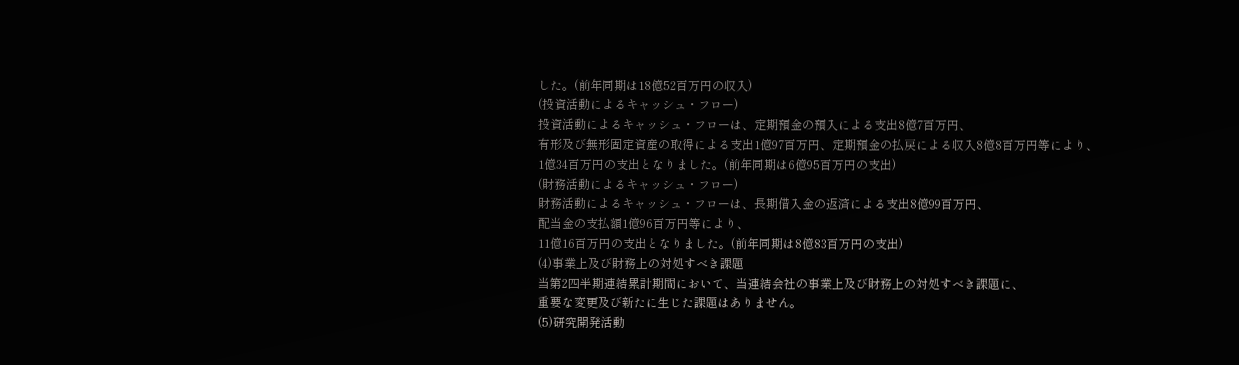した。(前年同期は18億52百万円の収入)
(投資活動によるキャッシュ・フロー)
投資活動によるキャッシュ・フローは、定期預金の預入による支出8億7百万円、
有形及び無形固定資産の取得による支出1億97百万円、定期預金の払戻による収入8億8百万円等により、
1億34百万円の支出となりました。(前年同期は6億95百万円の支出)
(財務活動によるキャッシュ・フロー)
財務活動によるキャッシュ・フローは、長期借入金の返済による支出8億99百万円、
配当金の支払額1億96百万円等により、
11億16百万円の支出となりました。(前年同期は8億83百万円の支出)
(4)事業上及び財務上の対処すべき課題
当第2四半期連結累計期間において、当連結会社の事業上及び財務上の対処すべき課題に、
重要な変更及び新たに生じた課題はありません。
(5)研究開発活動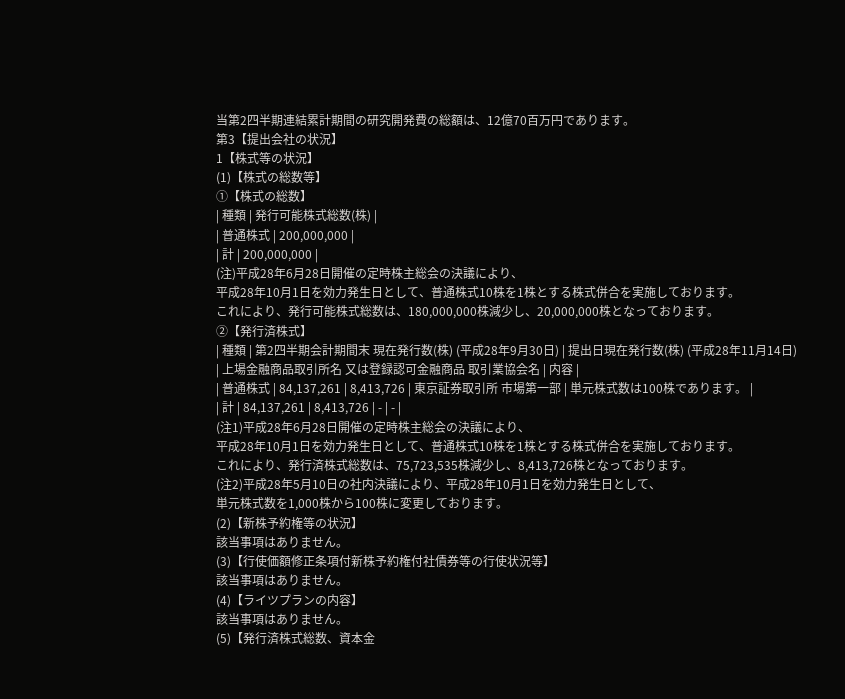当第2四半期連結累計期間の研究開発費の総額は、12億70百万円であります。
第3【提出会社の状況】
1【株式等の状況】
(1)【株式の総数等】
①【株式の総数】
| 種類 | 発行可能株式総数(株) |
| 普通株式 | 200,000,000 |
| 計 | 200,000,000 |
(注)平成28年6月28日開催の定時株主総会の決議により、
平成28年10月1日を効力発生日として、普通株式10株を1株とする株式併合を実施しております。
これにより、発行可能株式総数は、180,000,000株減少し、20,000,000株となっております。
②【発行済株式】
| 種類 | 第2四半期会計期間末 現在発行数(株) (平成28年9月30日) | 提出日現在発行数(株) (平成28年11月14日) | 上場金融商品取引所名 又は登録認可金融商品 取引業協会名 | 内容 |
| 普通株式 | 84,137,261 | 8,413,726 | 東京証券取引所 市場第一部 | 単元株式数は100株であります。 |
| 計 | 84,137,261 | 8,413,726 | - | - |
(注1)平成28年6月28日開催の定時株主総会の決議により、
平成28年10月1日を効力発生日として、普通株式10株を1株とする株式併合を実施しております。
これにより、発行済株式総数は、75,723,535株減少し、8,413,726株となっております。
(注2)平成28年5月10日の社内決議により、平成28年10月1日を効力発生日として、
単元株式数を1,000株から100株に変更しております。
(2)【新株予約権等の状況】
該当事項はありません。
(3)【行使価額修正条項付新株予約権付社債券等の行使状況等】
該当事項はありません。
(4)【ライツプランの内容】
該当事項はありません。
(5)【発行済株式総数、資本金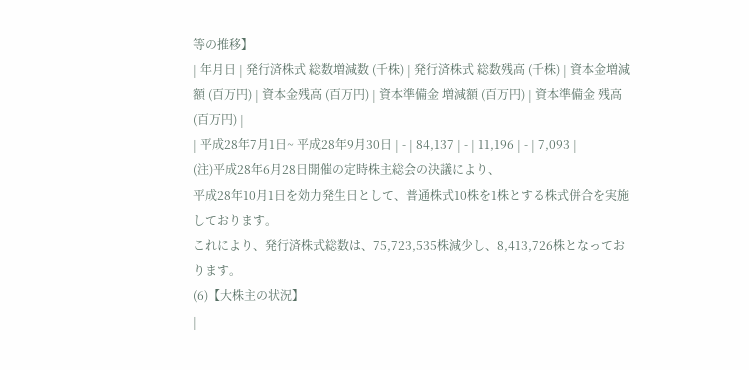等の推移】
| 年月日 | 発行済株式 総数増減数 (千株) | 発行済株式 総数残高 (千株) | 資本金増減額 (百万円) | 資本金残高 (百万円) | 資本準備金 増減額 (百万円) | 資本準備金 残高 (百万円) |
| 平成28年7月1日~ 平成28年9月30日 | - | 84,137 | - | 11,196 | - | 7,093 |
(注)平成28年6月28日開催の定時株主総会の決議により、
平成28年10月1日を効力発生日として、普通株式10株を1株とする株式併合を実施しております。
これにより、発行済株式総数は、75,723,535株減少し、8,413,726株となっております。
(6)【大株主の状況】
|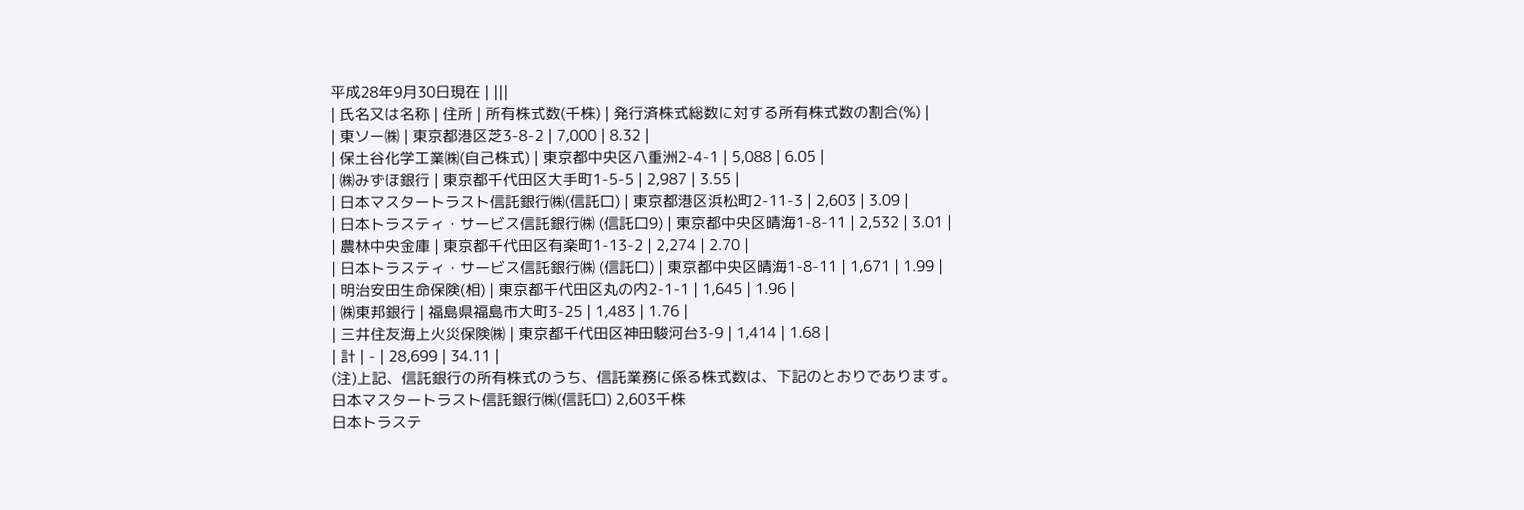平成28年9月30日現在 | |||
| 氏名又は名称 | 住所 | 所有株式数(千株) | 発行済株式総数に対する所有株式数の割合(%) |
| 東ソー㈱ | 東京都港区芝3-8-2 | 7,000 | 8.32 |
| 保土谷化学工業㈱(自己株式) | 東京都中央区八重洲2-4-1 | 5,088 | 6.05 |
| ㈱みずほ銀行 | 東京都千代田区大手町1-5-5 | 2,987 | 3.55 |
| 日本マスタートラスト信託銀行㈱(信託口) | 東京都港区浜松町2-11-3 | 2,603 | 3.09 |
| 日本トラスティ・サービス信託銀行㈱ (信託口9) | 東京都中央区晴海1-8-11 | 2,532 | 3.01 |
| 農林中央金庫 | 東京都千代田区有楽町1-13-2 | 2,274 | 2.70 |
| 日本トラスティ・サービス信託銀行㈱ (信託口) | 東京都中央区晴海1-8-11 | 1,671 | 1.99 |
| 明治安田生命保険(相) | 東京都千代田区丸の内2-1-1 | 1,645 | 1.96 |
| ㈱東邦銀行 | 福島県福島市大町3-25 | 1,483 | 1.76 |
| 三井住友海上火災保険㈱ | 東京都千代田区神田駿河台3-9 | 1,414 | 1.68 |
| 計 | - | 28,699 | 34.11 |
(注)上記、信託銀行の所有株式のうち、信託業務に係る株式数は、下記のとおりであります。
日本マスタートラスト信託銀行㈱(信託口) 2,603千株
日本トラステ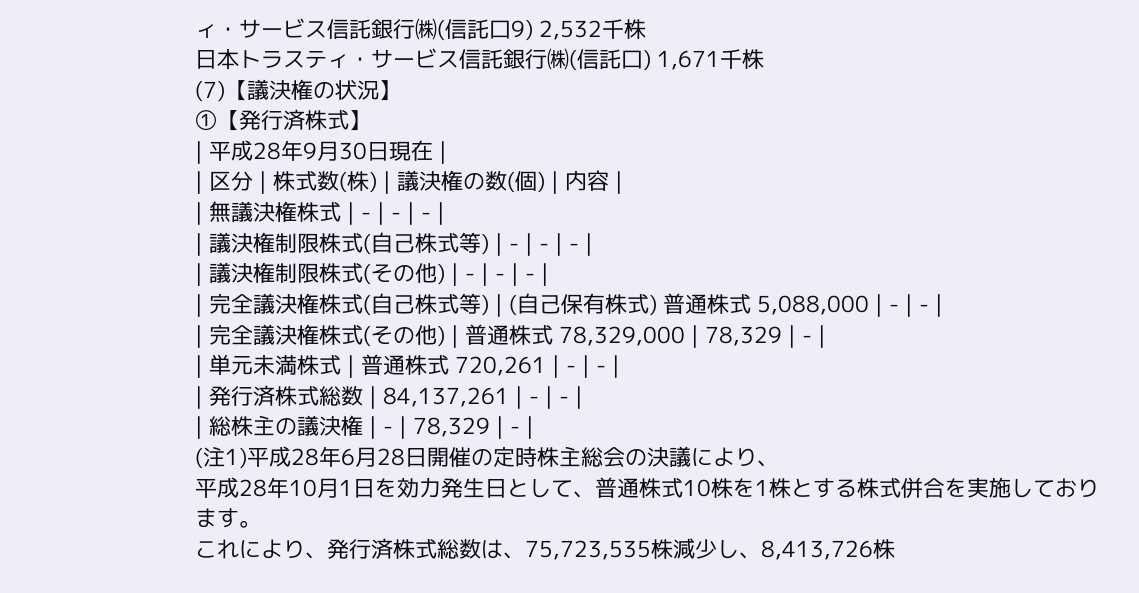ィ・サービス信託銀行㈱(信託口9) 2,532千株
日本トラスティ・サービス信託銀行㈱(信託口) 1,671千株
(7)【議決権の状況】
①【発行済株式】
| 平成28年9月30日現在 |
| 区分 | 株式数(株) | 議決権の数(個) | 内容 |
| 無議決権株式 | - | - | - |
| 議決権制限株式(自己株式等) | - | - | - |
| 議決権制限株式(その他) | - | - | - |
| 完全議決権株式(自己株式等) | (自己保有株式) 普通株式 5,088,000 | - | - |
| 完全議決権株式(その他) | 普通株式 78,329,000 | 78,329 | - |
| 単元未満株式 | 普通株式 720,261 | - | - |
| 発行済株式総数 | 84,137,261 | - | - |
| 総株主の議決権 | - | 78,329 | - |
(注1)平成28年6月28日開催の定時株主総会の決議により、
平成28年10月1日を効力発生日として、普通株式10株を1株とする株式併合を実施しております。
これにより、発行済株式総数は、75,723,535株減少し、8,413,726株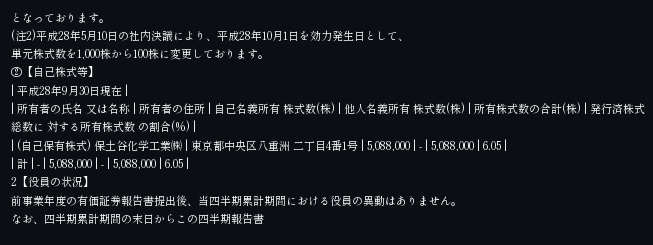となっております。
(注2)平成28年5月10日の社内決議により、平成28年10月1日を効力発生日として、
単元株式数を1,000株から100株に変更しております。
②【自己株式等】
| 平成28年9月30日現在 |
| 所有者の氏名 又は名称 | 所有者の住所 | 自己名義所有 株式数(株) | 他人名義所有 株式数(株) | 所有株式数の合計(株) | 発行済株式総数に 対する所有株式数 の割合(%) |
| (自己保有株式) 保土谷化学工業㈱ | 東京都中央区八重洲 二丁目4番1号 | 5,088,000 | - | 5,088,000 | 6.05 |
| 計 | - | 5,088,000 | - | 5,088,000 | 6.05 |
2【役員の状況】
前事業年度の有価証券報告書提出後、当四半期累計期間における役員の異動はありません。
なお、四半期累計期間の末日からこの四半期報告書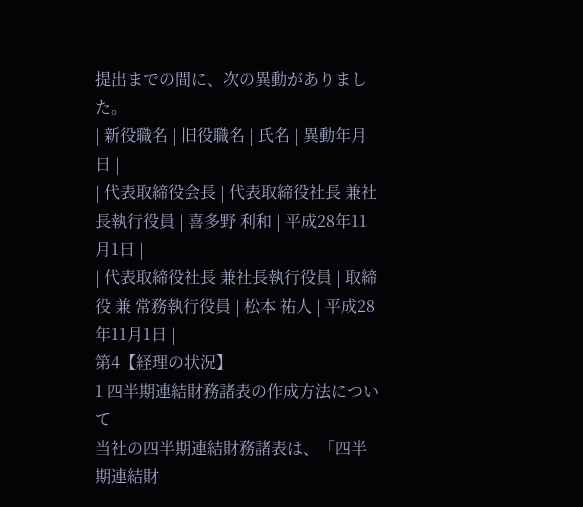提出までの間に、次の異動がありました。
| 新役職名 | 旧役職名 | 氏名 | 異動年月日 |
| 代表取締役会長 | 代表取締役社長 兼社長執行役員 | 喜多野 利和 | 平成28年11月1日 |
| 代表取締役社長 兼社長執行役員 | 取締役 兼 常務執行役員 | 松本 祐人 | 平成28年11月1日 |
第4【経理の状況】
1 四半期連結財務諸表の作成方法について
当社の四半期連結財務諸表は、「四半期連結財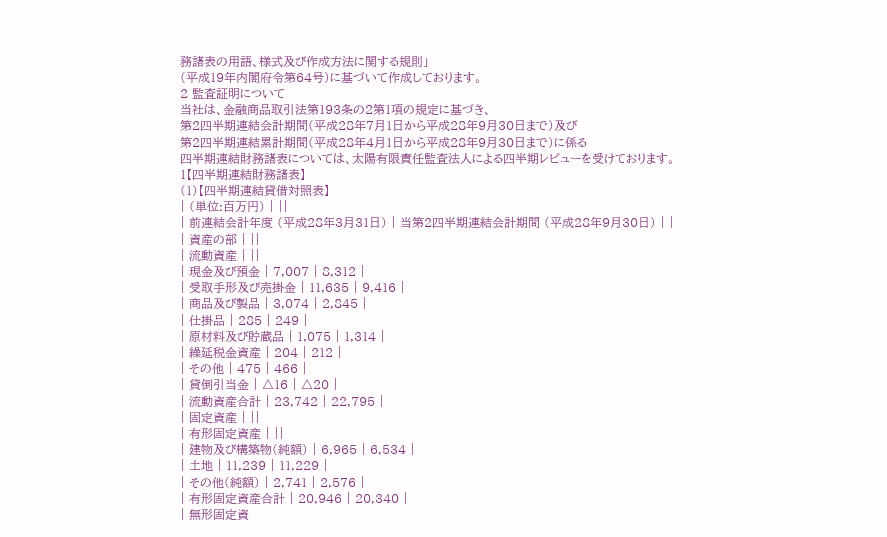務諸表の用語、様式及び作成方法に関する規則」
(平成19年内閣府令第64号)に基づいて作成しております。
2 監査証明について
当社は、金融商品取引法第193条の2第1項の規定に基づき、
第2四半期連結会計期間(平成28年7月1日から平成28年9月30日まで)及び
第2四半期連結累計期間(平成28年4月1日から平成28年9月30日まで)に係る
四半期連結財務諸表については、太陽有限責任監査法人による四半期レビューを受けております。
1【四半期連結財務諸表】
(1)【四半期連結貸借対照表】
| (単位:百万円) | ||
| 前連結会計年度 (平成28年3月31日) | 当第2四半期連結会計期間 (平成28年9月30日) | |
| 資産の部 | ||
| 流動資産 | ||
| 現金及び預金 | 7,007 | 8,312 |
| 受取手形及び売掛金 | 11,635 | 9,416 |
| 商品及び製品 | 3,074 | 2,845 |
| 仕掛品 | 285 | 249 |
| 原材料及び貯蔵品 | 1,075 | 1,314 |
| 繰延税金資産 | 204 | 212 |
| その他 | 475 | 466 |
| 貸倒引当金 | △16 | △20 |
| 流動資産合計 | 23,742 | 22,795 |
| 固定資産 | ||
| 有形固定資産 | ||
| 建物及び構築物(純額) | 6,965 | 6,534 |
| 土地 | 11,239 | 11,229 |
| その他(純額) | 2,741 | 2,576 |
| 有形固定資産合計 | 20,946 | 20,340 |
| 無形固定資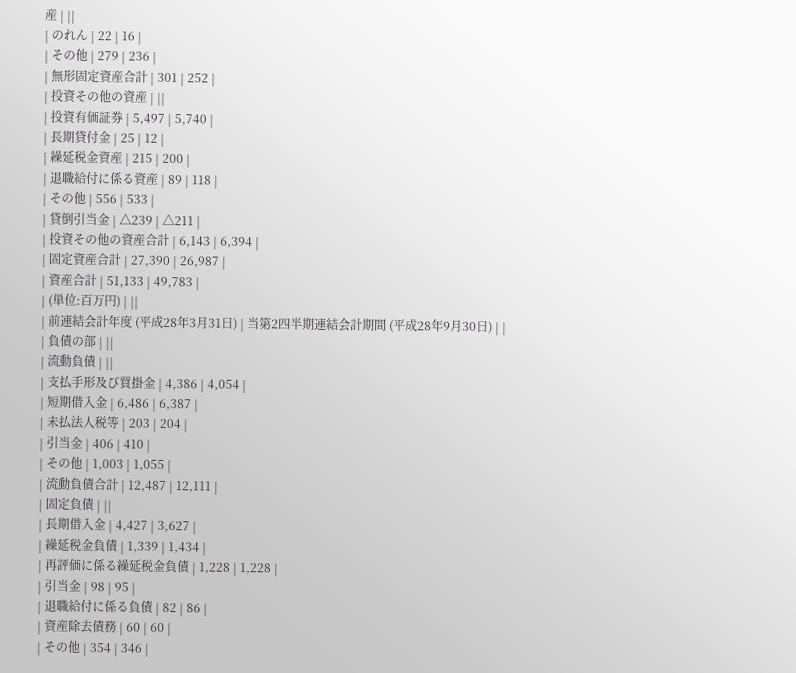産 | ||
| のれん | 22 | 16 |
| その他 | 279 | 236 |
| 無形固定資産合計 | 301 | 252 |
| 投資その他の資産 | ||
| 投資有価証券 | 5,497 | 5,740 |
| 長期貸付金 | 25 | 12 |
| 繰延税金資産 | 215 | 200 |
| 退職給付に係る資産 | 89 | 118 |
| その他 | 556 | 533 |
| 貸倒引当金 | △239 | △211 |
| 投資その他の資産合計 | 6,143 | 6,394 |
| 固定資産合計 | 27,390 | 26,987 |
| 資産合計 | 51,133 | 49,783 |
| (単位:百万円) | ||
| 前連結会計年度 (平成28年3月31日) | 当第2四半期連結会計期間 (平成28年9月30日) | |
| 負債の部 | ||
| 流動負債 | ||
| 支払手形及び買掛金 | 4,386 | 4,054 |
| 短期借入金 | 6,486 | 6,387 |
| 未払法人税等 | 203 | 204 |
| 引当金 | 406 | 410 |
| その他 | 1,003 | 1,055 |
| 流動負債合計 | 12,487 | 12,111 |
| 固定負債 | ||
| 長期借入金 | 4,427 | 3,627 |
| 繰延税金負債 | 1,339 | 1,434 |
| 再評価に係る繰延税金負債 | 1,228 | 1,228 |
| 引当金 | 98 | 95 |
| 退職給付に係る負債 | 82 | 86 |
| 資産除去債務 | 60 | 60 |
| その他 | 354 | 346 |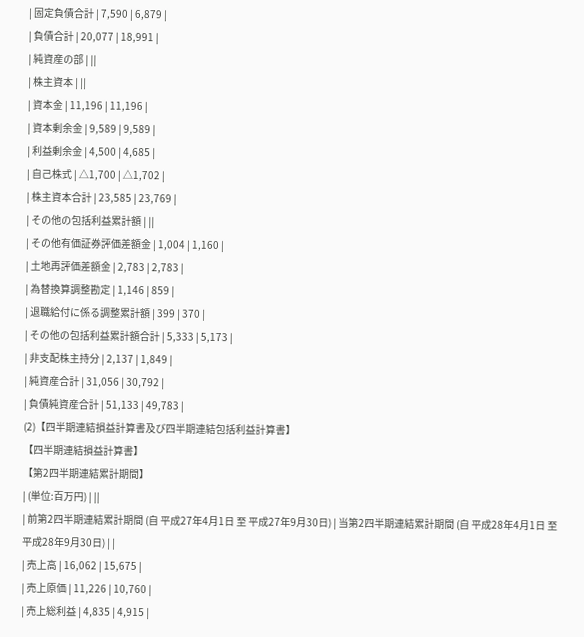| 固定負債合計 | 7,590 | 6,879 |
| 負債合計 | 20,077 | 18,991 |
| 純資産の部 | ||
| 株主資本 | ||
| 資本金 | 11,196 | 11,196 |
| 資本剰余金 | 9,589 | 9,589 |
| 利益剰余金 | 4,500 | 4,685 |
| 自己株式 | △1,700 | △1,702 |
| 株主資本合計 | 23,585 | 23,769 |
| その他の包括利益累計額 | ||
| その他有価証券評価差額金 | 1,004 | 1,160 |
| 土地再評価差額金 | 2,783 | 2,783 |
| 為替換算調整勘定 | 1,146 | 859 |
| 退職給付に係る調整累計額 | 399 | 370 |
| その他の包括利益累計額合計 | 5,333 | 5,173 |
| 非支配株主持分 | 2,137 | 1,849 |
| 純資産合計 | 31,056 | 30,792 |
| 負債純資産合計 | 51,133 | 49,783 |
(2)【四半期連結損益計算書及び四半期連結包括利益計算書】
【四半期連結損益計算書】
【第2四半期連結累計期間】
| (単位:百万円) | ||
| 前第2四半期連結累計期間 (自 平成27年4月1日 至 平成27年9月30日) | 当第2四半期連結累計期間 (自 平成28年4月1日 至 平成28年9月30日) | |
| 売上高 | 16,062 | 15,675 |
| 売上原価 | 11,226 | 10,760 |
| 売上総利益 | 4,835 | 4,915 |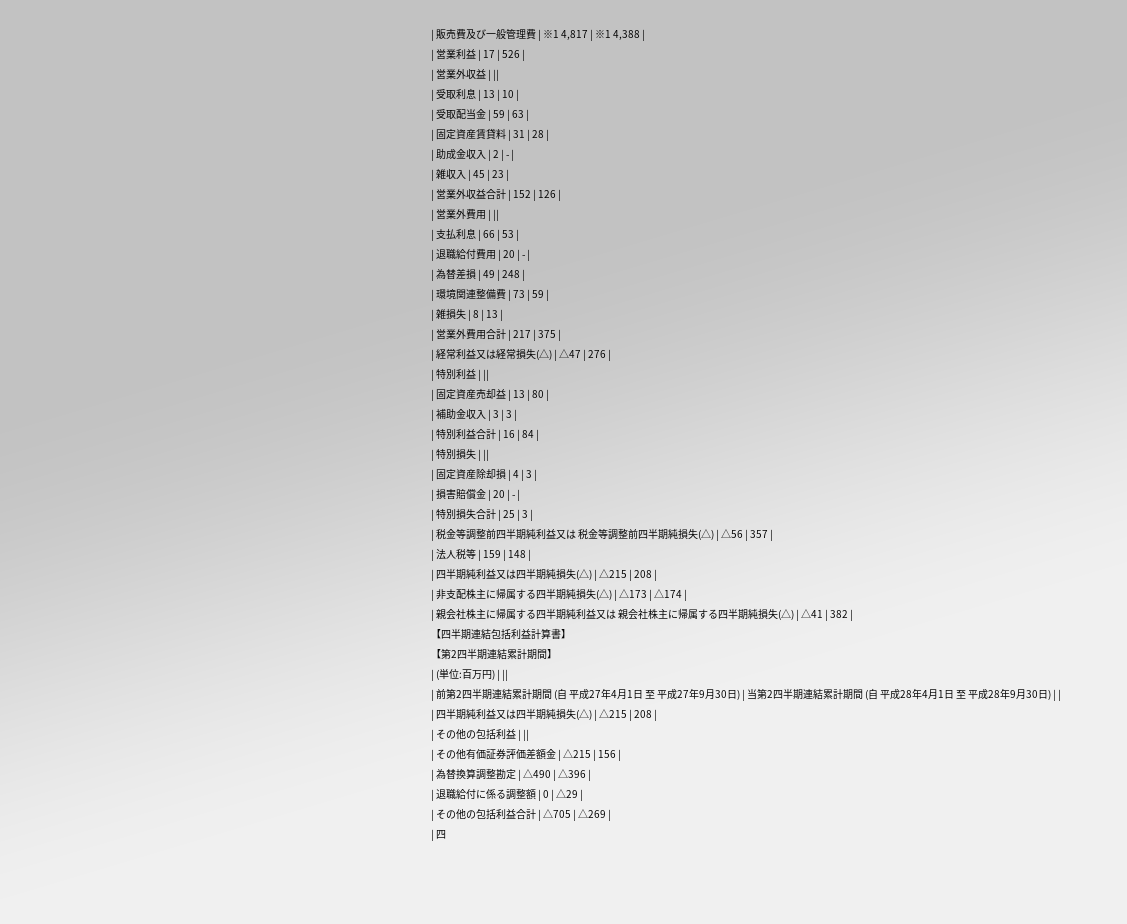| 販売費及び一般管理費 | ※1 4,817 | ※1 4,388 |
| 営業利益 | 17 | 526 |
| 営業外収益 | ||
| 受取利息 | 13 | 10 |
| 受取配当金 | 59 | 63 |
| 固定資産賃貸料 | 31 | 28 |
| 助成金収入 | 2 | - |
| 雑収入 | 45 | 23 |
| 営業外収益合計 | 152 | 126 |
| 営業外費用 | ||
| 支払利息 | 66 | 53 |
| 退職給付費用 | 20 | - |
| 為替差損 | 49 | 248 |
| 環境関連整備費 | 73 | 59 |
| 雑損失 | 8 | 13 |
| 営業外費用合計 | 217 | 375 |
| 経常利益又は経常損失(△) | △47 | 276 |
| 特別利益 | ||
| 固定資産売却益 | 13 | 80 |
| 補助金収入 | 3 | 3 |
| 特別利益合計 | 16 | 84 |
| 特別損失 | ||
| 固定資産除却損 | 4 | 3 |
| 損害賠償金 | 20 | - |
| 特別損失合計 | 25 | 3 |
| 税金等調整前四半期純利益又は 税金等調整前四半期純損失(△) | △56 | 357 |
| 法人税等 | 159 | 148 |
| 四半期純利益又は四半期純損失(△) | △215 | 208 |
| 非支配株主に帰属する四半期純損失(△) | △173 | △174 |
| 親会社株主に帰属する四半期純利益又は 親会社株主に帰属する四半期純損失(△) | △41 | 382 |
【四半期連結包括利益計算書】
【第2四半期連結累計期間】
| (単位:百万円) | ||
| 前第2四半期連結累計期間 (自 平成27年4月1日 至 平成27年9月30日) | 当第2四半期連結累計期間 (自 平成28年4月1日 至 平成28年9月30日) | |
| 四半期純利益又は四半期純損失(△) | △215 | 208 |
| その他の包括利益 | ||
| その他有価証券評価差額金 | △215 | 156 |
| 為替換算調整勘定 | △490 | △396 |
| 退職給付に係る調整額 | 0 | △29 |
| その他の包括利益合計 | △705 | △269 |
| 四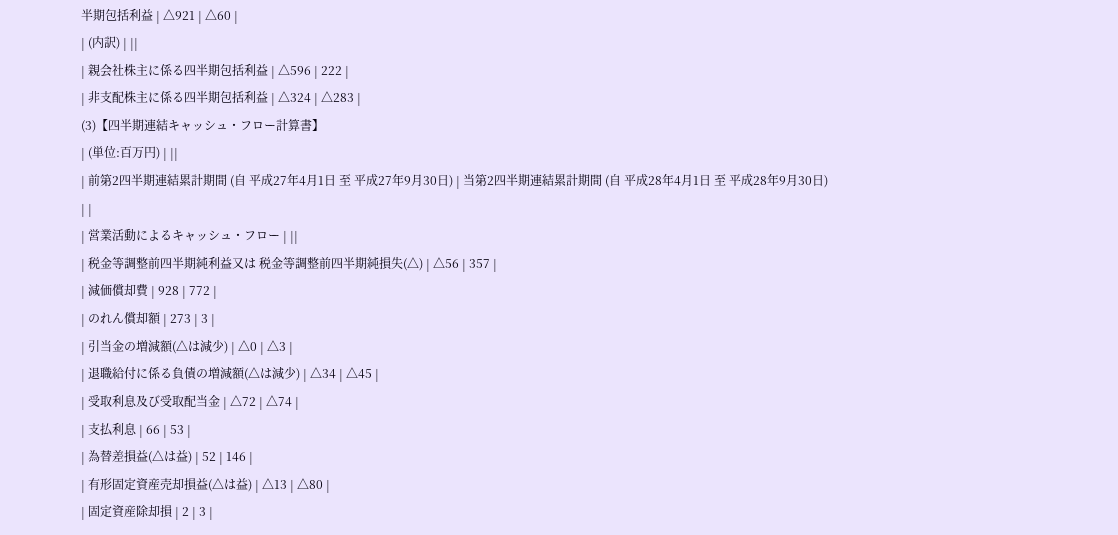半期包括利益 | △921 | △60 |
| (内訳) | ||
| 親会社株主に係る四半期包括利益 | △596 | 222 |
| 非支配株主に係る四半期包括利益 | △324 | △283 |
(3)【四半期連結キャッシュ・フロー計算書】
| (単位:百万円) | ||
| 前第2四半期連結累計期間 (自 平成27年4月1日 至 平成27年9月30日) | 当第2四半期連結累計期間 (自 平成28年4月1日 至 平成28年9月30日) | |
| 営業活動によるキャッシュ・フロー | ||
| 税金等調整前四半期純利益又は 税金等調整前四半期純損失(△) | △56 | 357 |
| 減価償却費 | 928 | 772 |
| のれん償却額 | 273 | 3 |
| 引当金の増減額(△は減少) | △0 | △3 |
| 退職給付に係る負債の増減額(△は減少) | △34 | △45 |
| 受取利息及び受取配当金 | △72 | △74 |
| 支払利息 | 66 | 53 |
| 為替差損益(△は益) | 52 | 146 |
| 有形固定資産売却損益(△は益) | △13 | △80 |
| 固定資産除却損 | 2 | 3 |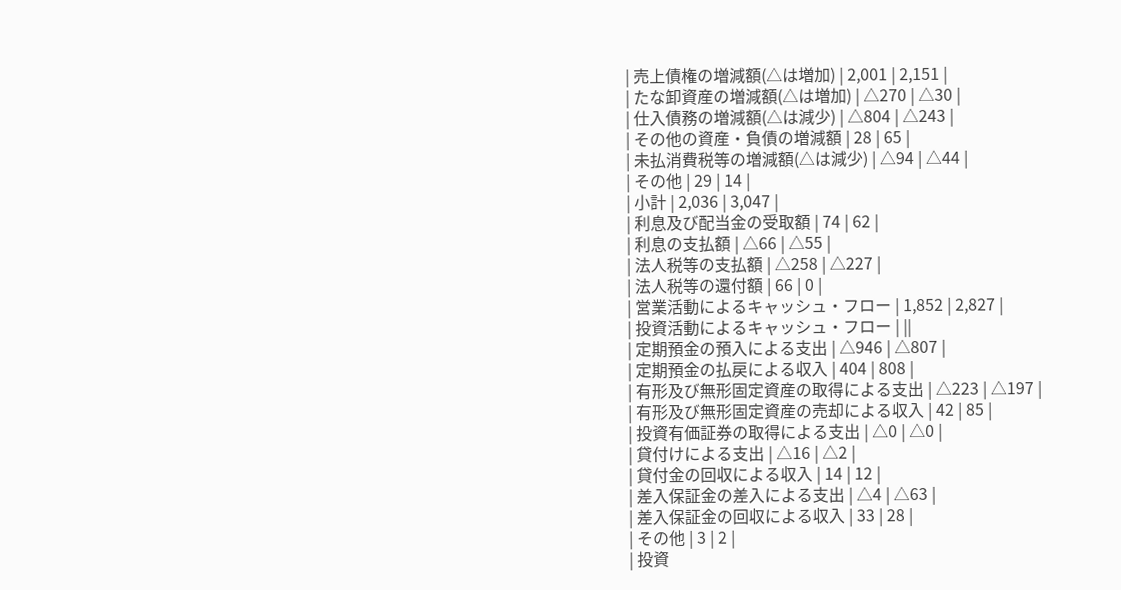| 売上債権の増減額(△は増加) | 2,001 | 2,151 |
| たな卸資産の増減額(△は増加) | △270 | △30 |
| 仕入債務の増減額(△は減少) | △804 | △243 |
| その他の資産・負債の増減額 | 28 | 65 |
| 未払消費税等の増減額(△は減少) | △94 | △44 |
| その他 | 29 | 14 |
| 小計 | 2,036 | 3,047 |
| 利息及び配当金の受取額 | 74 | 62 |
| 利息の支払額 | △66 | △55 |
| 法人税等の支払額 | △258 | △227 |
| 法人税等の還付額 | 66 | 0 |
| 営業活動によるキャッシュ・フロー | 1,852 | 2,827 |
| 投資活動によるキャッシュ・フロー | ||
| 定期預金の預入による支出 | △946 | △807 |
| 定期預金の払戻による収入 | 404 | 808 |
| 有形及び無形固定資産の取得による支出 | △223 | △197 |
| 有形及び無形固定資産の売却による収入 | 42 | 85 |
| 投資有価証券の取得による支出 | △0 | △0 |
| 貸付けによる支出 | △16 | △2 |
| 貸付金の回収による収入 | 14 | 12 |
| 差入保証金の差入による支出 | △4 | △63 |
| 差入保証金の回収による収入 | 33 | 28 |
| その他 | 3 | 2 |
| 投資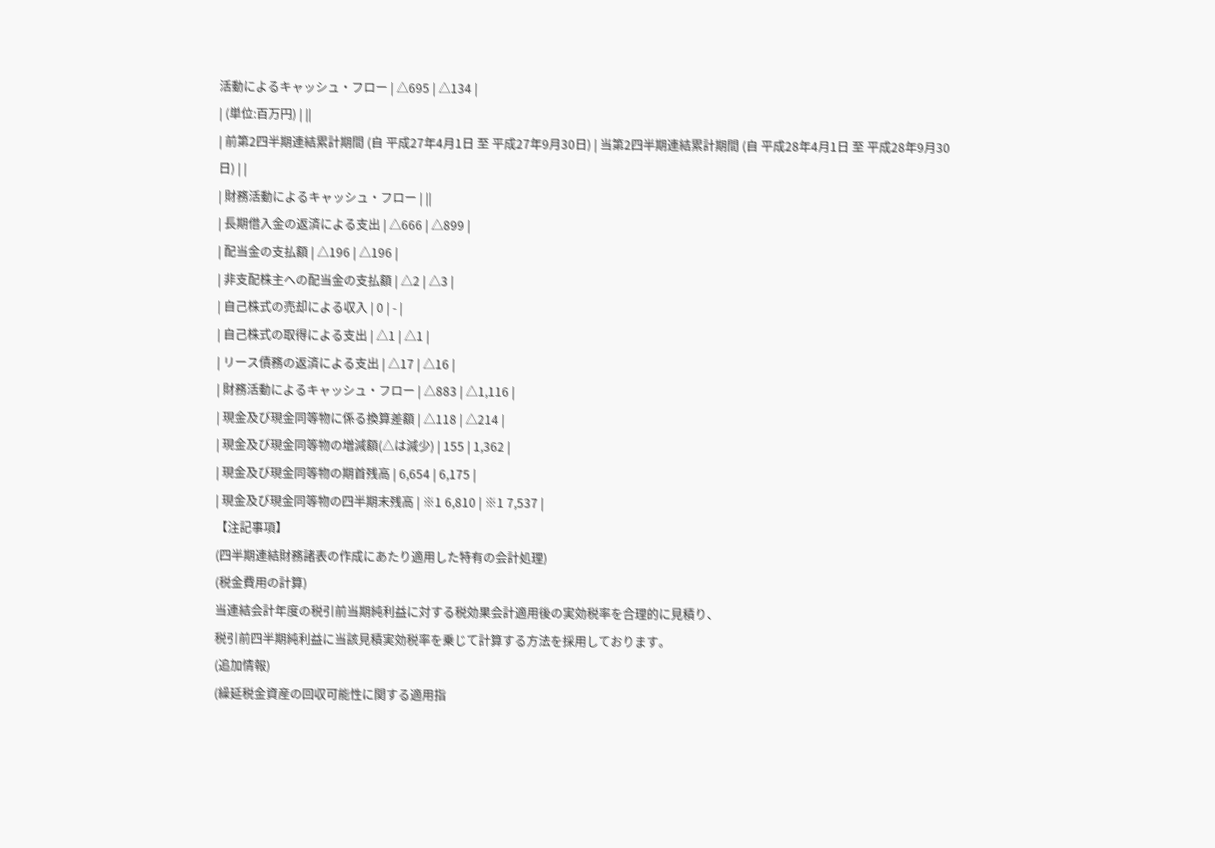活動によるキャッシュ・フロー | △695 | △134 |
| (単位:百万円) | ||
| 前第2四半期連結累計期間 (自 平成27年4月1日 至 平成27年9月30日) | 当第2四半期連結累計期間 (自 平成28年4月1日 至 平成28年9月30日) | |
| 財務活動によるキャッシュ・フロー | ||
| 長期借入金の返済による支出 | △666 | △899 |
| 配当金の支払額 | △196 | △196 |
| 非支配株主への配当金の支払額 | △2 | △3 |
| 自己株式の売却による収入 | 0 | - |
| 自己株式の取得による支出 | △1 | △1 |
| リース債務の返済による支出 | △17 | △16 |
| 財務活動によるキャッシュ・フロー | △883 | △1,116 |
| 現金及び現金同等物に係る換算差額 | △118 | △214 |
| 現金及び現金同等物の増減額(△は減少) | 155 | 1,362 |
| 現金及び現金同等物の期首残高 | 6,654 | 6,175 |
| 現金及び現金同等物の四半期末残高 | ※1 6,810 | ※1 7,537 |
【注記事項】
(四半期連結財務諸表の作成にあたり適用した特有の会計処理)
(税金費用の計算)
当連結会計年度の税引前当期純利益に対する税効果会計適用後の実効税率を合理的に見積り、
税引前四半期純利益に当該見積実効税率を乗じて計算する方法を採用しております。
(追加情報)
(繰延税金資産の回収可能性に関する適用指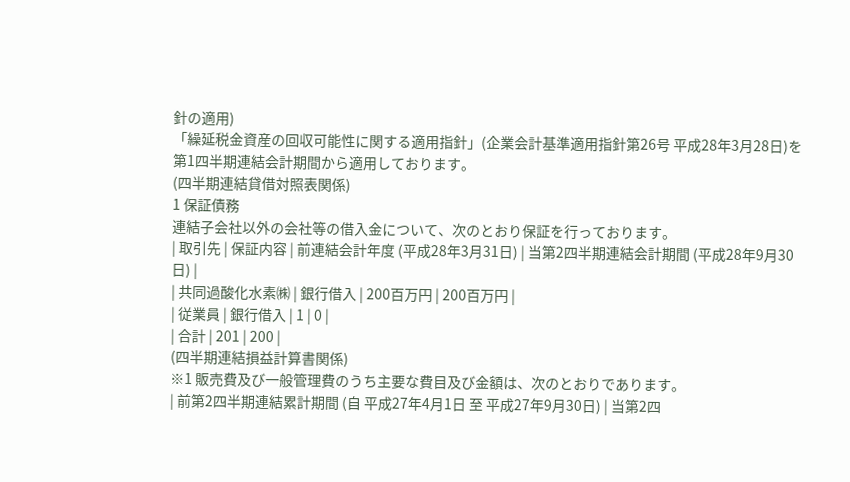針の適用)
「繰延税金資産の回収可能性に関する適用指針」(企業会計基準適用指針第26号 平成28年3月28日)を
第1四半期連結会計期間から適用しております。
(四半期連結貸借対照表関係)
1 保証債務
連結子会社以外の会社等の借入金について、次のとおり保証を行っております。
| 取引先 | 保証内容 | 前連結会計年度 (平成28年3月31日) | 当第2四半期連結会計期間 (平成28年9月30日) |
| 共同過酸化水素㈱ | 銀行借入 | 200百万円 | 200百万円 |
| 従業員 | 銀行借入 | 1 | 0 |
| 合計 | 201 | 200 |
(四半期連結損益計算書関係)
※1 販売費及び一般管理費のうち主要な費目及び金額は、次のとおりであります。
| 前第2四半期連結累計期間 (自 平成27年4月1日 至 平成27年9月30日) | 当第2四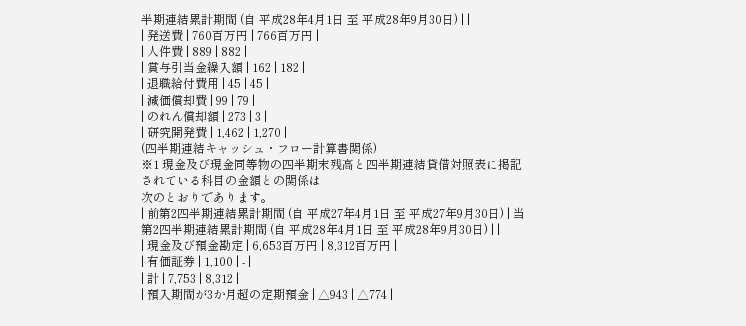半期連結累計期間 (自 平成28年4月1日 至 平成28年9月30日) | |
| 発送費 | 760百万円 | 766百万円 |
| 人件費 | 889 | 882 |
| 賞与引当金繰入額 | 162 | 182 |
| 退職給付費用 | 45 | 45 |
| 減価償却費 | 99 | 79 |
| のれん償却額 | 273 | 3 |
| 研究開発費 | 1,462 | 1,270 |
(四半期連結キャッシュ・フロー計算書関係)
※1 現金及び現金同等物の四半期末残高と四半期連結貸借対照表に掲記されている科目の金額との関係は
次のとおりであります。
| 前第2四半期連結累計期間 (自 平成27年4月1日 至 平成27年9月30日) | 当第2四半期連結累計期間 (自 平成28年4月1日 至 平成28年9月30日) | |
| 現金及び預金勘定 | 6,653百万円 | 8,312百万円 |
| 有価証券 | 1,100 | - |
| 計 | 7,753 | 8,312 |
| 預入期間が3か月超の定期預金 | △943 | △774 |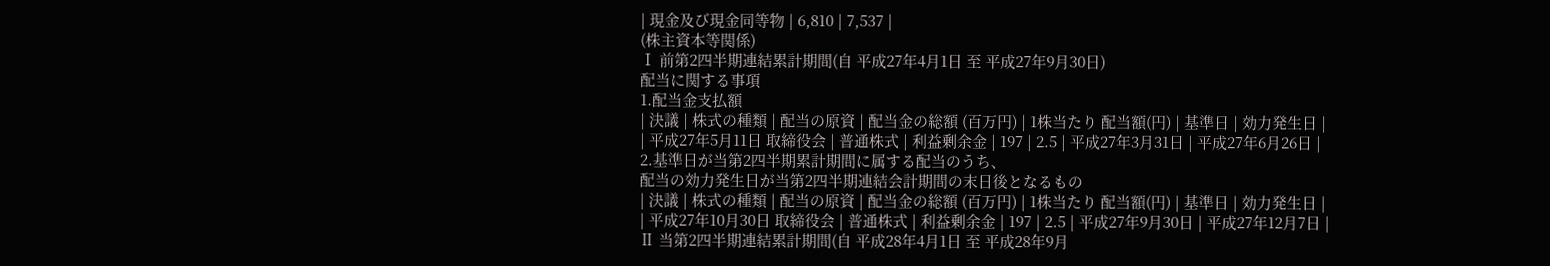| 現金及び現金同等物 | 6,810 | 7,537 |
(株主資本等関係)
Ⅰ 前第2四半期連結累計期間(自 平成27年4月1日 至 平成27年9月30日)
配当に関する事項
1.配当金支払額
| 決議 | 株式の種類 | 配当の原資 | 配当金の総額 (百万円) | 1株当たり 配当額(円) | 基準日 | 効力発生日 |
| 平成27年5月11日 取締役会 | 普通株式 | 利益剰余金 | 197 | 2.5 | 平成27年3月31日 | 平成27年6月26日 |
2.基準日が当第2四半期累計期間に属する配当のうち、
配当の効力発生日が当第2四半期連結会計期間の末日後となるもの
| 決議 | 株式の種類 | 配当の原資 | 配当金の総額 (百万円) | 1株当たり 配当額(円) | 基準日 | 効力発生日 |
| 平成27年10月30日 取締役会 | 普通株式 | 利益剰余金 | 197 | 2.5 | 平成27年9月30日 | 平成27年12月7日 |
Ⅱ 当第2四半期連結累計期間(自 平成28年4月1日 至 平成28年9月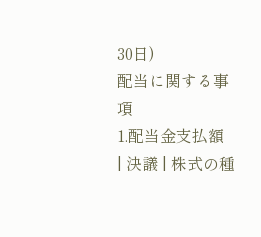30日)
配当に関する事項
1.配当金支払額
| 決議 | 株式の種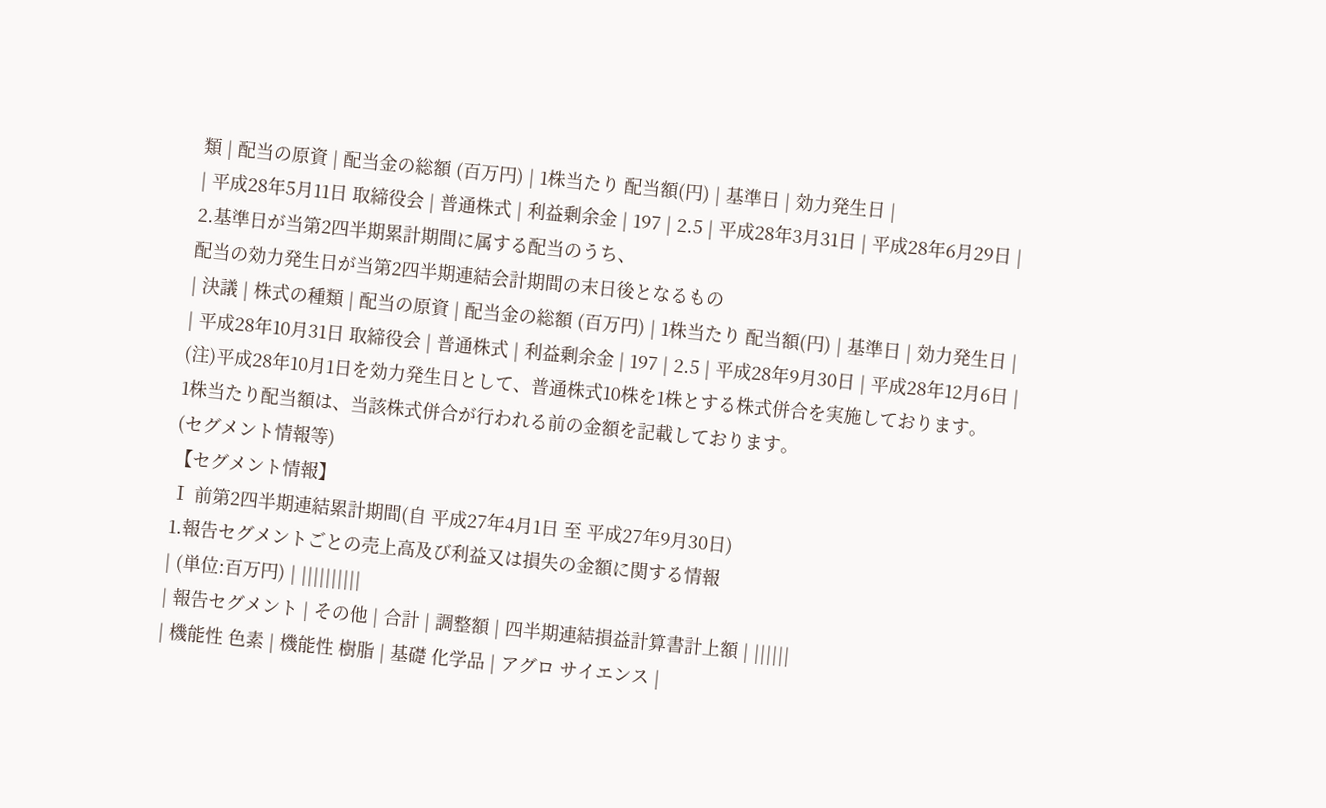類 | 配当の原資 | 配当金の総額 (百万円) | 1株当たり 配当額(円) | 基準日 | 効力発生日 |
| 平成28年5月11日 取締役会 | 普通株式 | 利益剰余金 | 197 | 2.5 | 平成28年3月31日 | 平成28年6月29日 |
2.基準日が当第2四半期累計期間に属する配当のうち、
配当の効力発生日が当第2四半期連結会計期間の末日後となるもの
| 決議 | 株式の種類 | 配当の原資 | 配当金の総額 (百万円) | 1株当たり 配当額(円) | 基準日 | 効力発生日 |
| 平成28年10月31日 取締役会 | 普通株式 | 利益剰余金 | 197 | 2.5 | 平成28年9月30日 | 平成28年12月6日 |
(注)平成28年10月1日を効力発生日として、普通株式10株を1株とする株式併合を実施しております。
1株当たり配当額は、当該株式併合が行われる前の金額を記載しております。
(セグメント情報等)
【セグメント情報】
Ⅰ 前第2四半期連結累計期間(自 平成27年4月1日 至 平成27年9月30日)
1.報告セグメントごとの売上高及び利益又は損失の金額に関する情報
| (単位:百万円) | ||||||||||
| 報告セグメント | その他 | 合計 | 調整額 | 四半期連結損益計算書計上額 | ||||||
| 機能性 色素 | 機能性 樹脂 | 基礎 化学品 | アグロ サイエンス |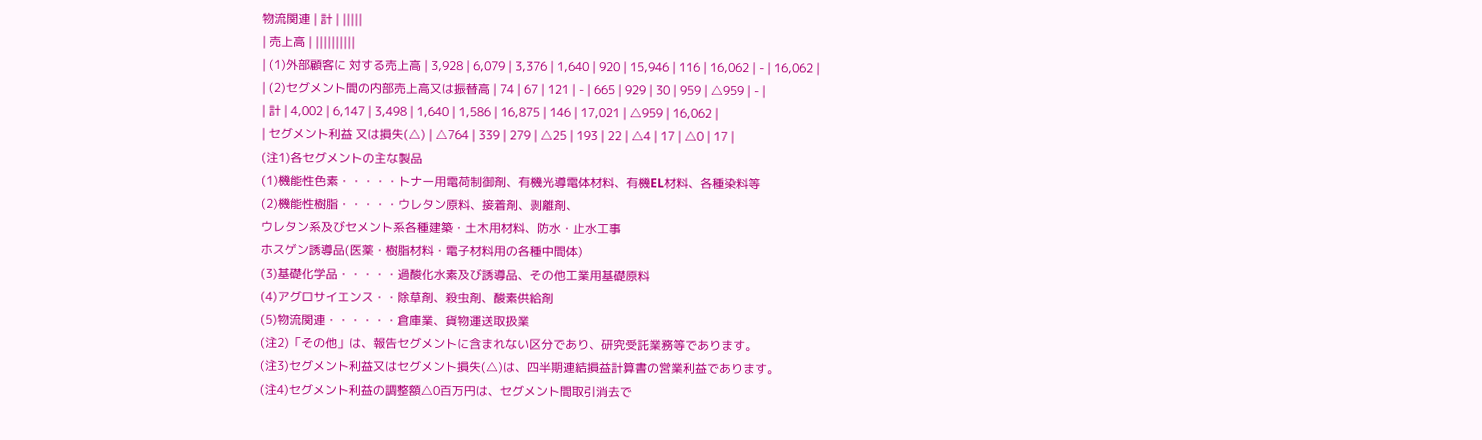物流関連 | 計 | |||||
| 売上高 | ||||||||||
| (1)外部顧客に 対する売上高 | 3,928 | 6,079 | 3,376 | 1,640 | 920 | 15,946 | 116 | 16,062 | - | 16,062 |
| (2)セグメント間の内部売上高又は振替高 | 74 | 67 | 121 | - | 665 | 929 | 30 | 959 | △959 | - |
| 計 | 4,002 | 6,147 | 3,498 | 1,640 | 1,586 | 16,875 | 146 | 17,021 | △959 | 16,062 |
| セグメント利益 又は損失(△) | △764 | 339 | 279 | △25 | 193 | 22 | △4 | 17 | △0 | 17 |
(注1)各セグメントの主な製品
(1)機能性色素・・・・・トナー用電荷制御剤、有機光導電体材料、有機EL材料、各種染料等
(2)機能性樹脂・・・・・ウレタン原料、接着剤、剥離剤、
ウレタン系及びセメント系各種建築・土木用材料、防水・止水工事
ホスゲン誘導品(医薬・樹脂材料・電子材料用の各種中間体)
(3)基礎化学品・・・・・過酸化水素及び誘導品、その他工業用基礎原料
(4)アグロサイエンス・・除草剤、殺虫剤、酸素供給剤
(5)物流関連・・・・・・倉庫業、貨物運送取扱業
(注2)「その他」は、報告セグメントに含まれない区分であり、研究受託業務等であります。
(注3)セグメント利益又はセグメント損失(△)は、四半期連結損益計算書の営業利益であります。
(注4)セグメント利益の調整額△0百万円は、セグメント間取引消去で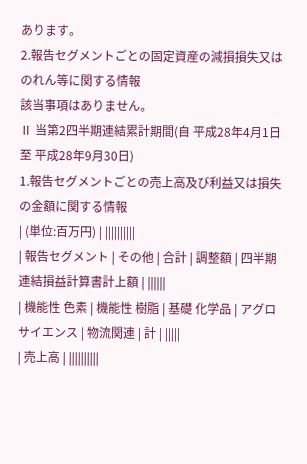あります。
2.報告セグメントごとの固定資産の減損損失又はのれん等に関する情報
該当事項はありません。
Ⅱ 当第2四半期連結累計期間(自 平成28年4月1日 至 平成28年9月30日)
1.報告セグメントごとの売上高及び利益又は損失の金額に関する情報
| (単位:百万円) | ||||||||||
| 報告セグメント | その他 | 合計 | 調整額 | 四半期連結損益計算書計上額 | ||||||
| 機能性 色素 | 機能性 樹脂 | 基礎 化学品 | アグロ サイエンス | 物流関連 | 計 | |||||
| 売上高 | ||||||||||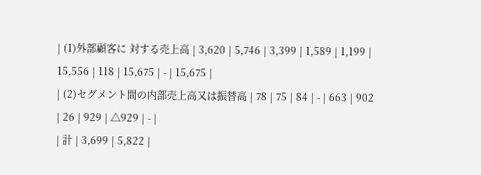| (1)外部顧客に 対する売上高 | 3,620 | 5,746 | 3,399 | 1,589 | 1,199 | 15,556 | 118 | 15,675 | - | 15,675 |
| (2)セグメント間の内部売上高又は振替高 | 78 | 75 | 84 | - | 663 | 902 | 26 | 929 | △929 | - |
| 計 | 3,699 | 5,822 |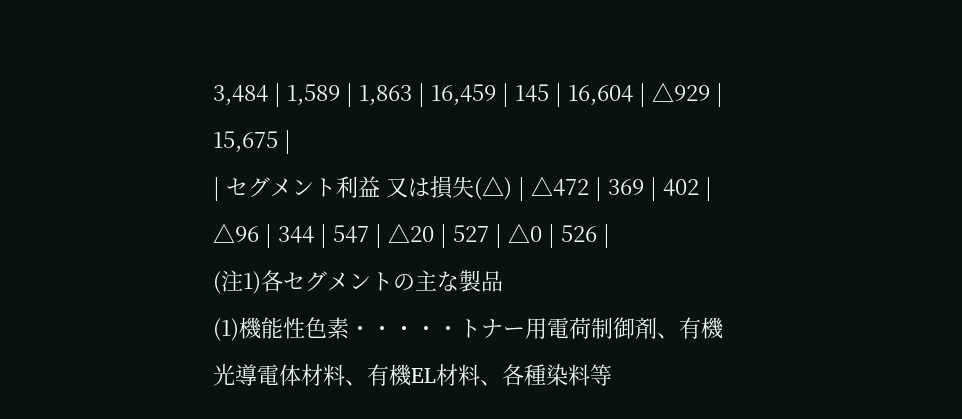3,484 | 1,589 | 1,863 | 16,459 | 145 | 16,604 | △929 | 15,675 |
| セグメント利益 又は損失(△) | △472 | 369 | 402 | △96 | 344 | 547 | △20 | 527 | △0 | 526 |
(注1)各セグメントの主な製品
(1)機能性色素・・・・・トナー用電荷制御剤、有機光導電体材料、有機EL材料、各種染料等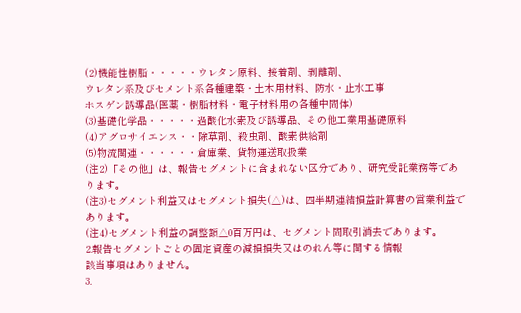(2)機能性樹脂・・・・・ウレタン原料、接着剤、剥離剤、
ウレタン系及びセメント系各種建築・土木用材料、防水・止水工事
ホスゲン誘導品(医薬・樹脂材料・電子材料用の各種中間体)
(3)基礎化学品・・・・・過酸化水素及び誘導品、その他工業用基礎原料
(4)アグロサイエンス・・除草剤、殺虫剤、酸素供給剤
(5)物流関連・・・・・・倉庫業、貨物運送取扱業
(注2)「その他」は、報告セグメントに含まれない区分であり、研究受託業務等であります。
(注3)セグメント利益又はセグメント損失(△)は、四半期連結損益計算書の営業利益であります。
(注4)セグメント利益の調整額△0百万円は、セグメント間取引消去であります。
2.報告セグメントごとの固定資産の減損損失又はのれん等に関する情報
該当事項はありません。
3.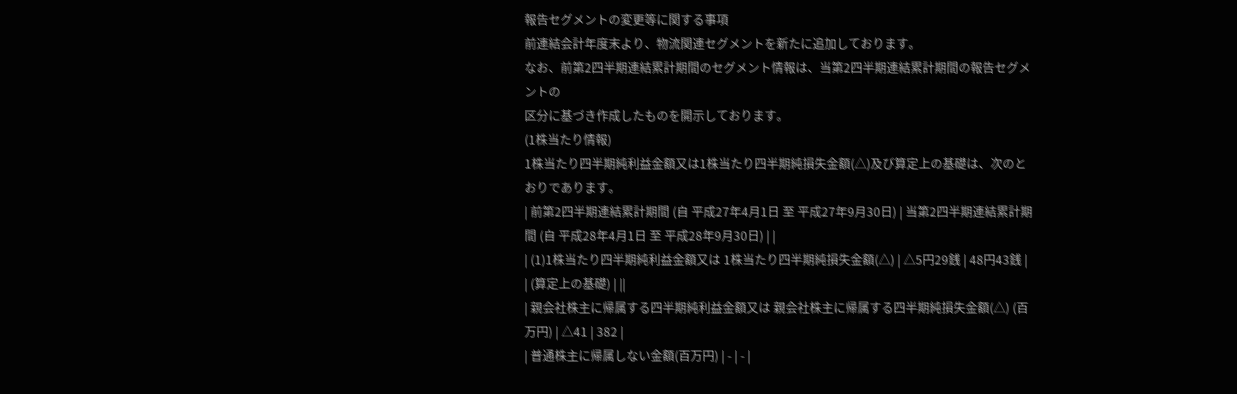報告セグメントの変更等に関する事項
前連結会計年度末より、物流関連セグメントを新たに追加しております。
なお、前第2四半期連結累計期間のセグメント情報は、当第2四半期連結累計期間の報告セグメントの
区分に基づき作成したものを開示しております。
(1株当たり情報)
1株当たり四半期純利益金額又は1株当たり四半期純損失金額(△)及び算定上の基礎は、次のとおりであります。
| 前第2四半期連結累計期間 (自 平成27年4月1日 至 平成27年9月30日) | 当第2四半期連結累計期間 (自 平成28年4月1日 至 平成28年9月30日) | |
| (1)1株当たり四半期純利益金額又は 1株当たり四半期純損失金額(△) | △5円29銭 | 48円43銭 |
| (算定上の基礎) | ||
| 親会社株主に帰属する四半期純利益金額又は 親会社株主に帰属する四半期純損失金額(△) (百万円) | △41 | 382 |
| 普通株主に帰属しない金額(百万円) | - | - |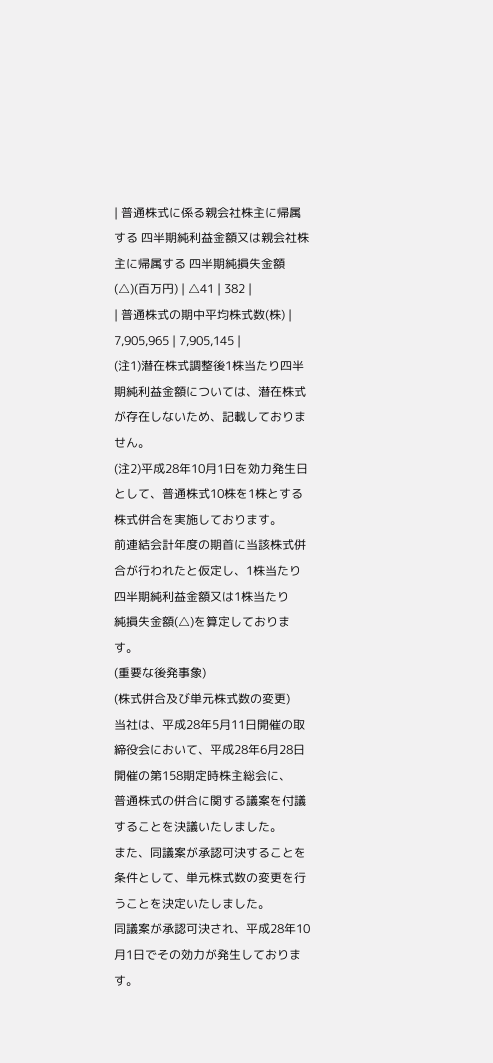| 普通株式に係る親会社株主に帰属する 四半期純利益金額又は親会社株主に帰属する 四半期純損失金額(△)(百万円) | △41 | 382 |
| 普通株式の期中平均株式数(株) | 7,905,965 | 7,905,145 |
(注1)潜在株式調整後1株当たり四半期純利益金額については、潜在株式が存在しないため、記載しておりません。
(注2)平成28年10月1日を効力発生日として、普通株式10株を1株とする株式併合を実施しております。
前連結会計年度の期首に当該株式併合が行われたと仮定し、1株当たり四半期純利益金額又は1株当たり
純損失金額(△)を算定しております。
(重要な後発事象)
(株式併合及び単元株式数の変更)
当社は、平成28年5月11日開催の取締役会において、平成28年6月28日開催の第158期定時株主総会に、
普通株式の併合に関する議案を付議することを決議いたしました。
また、同議案が承認可決することを条件として、単元株式数の変更を行うことを決定いたしました。
同議案が承認可決され、平成28年10月1日でその効力が発生しております。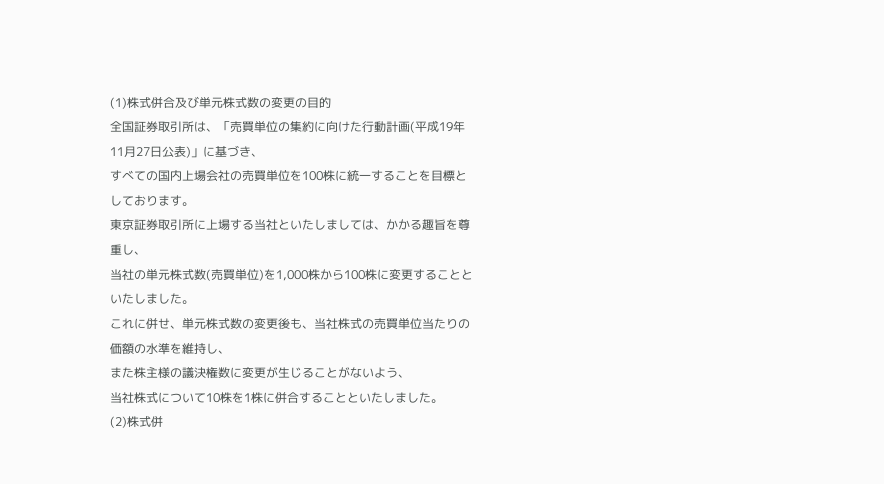(1)株式併合及び単元株式数の変更の目的
全国証券取引所は、「売買単位の集約に向けた行動計画(平成19年11月27日公表)」に基づき、
すべての国内上場会社の売買単位を100株に統一することを目標としております。
東京証券取引所に上場する当社といたしましては、かかる趣旨を尊重し、
当社の単元株式数(売買単位)を1,000株から100株に変更することといたしました。
これに併せ、単元株式数の変更後も、当社株式の売買単位当たりの価額の水準を維持し、
また株主様の議決権数に変更が生じることがないよう、
当社株式について10株を1株に併合することといたしました。
(2)株式併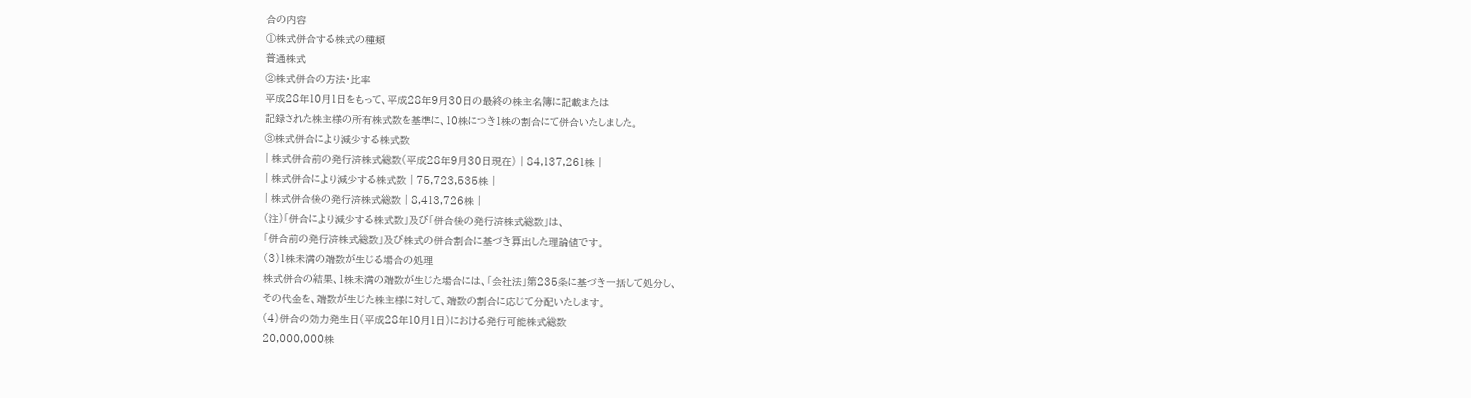合の内容
①株式併合する株式の種類
普通株式
②株式併合の方法・比率
平成28年10月1日をもって、平成28年9月30日の最終の株主名簿に記載または
記録された株主様の所有株式数を基準に、10株につき1株の割合にて併合いたしました。
③株式併合により減少する株式数
| 株式併合前の発行済株式総数(平成28年9月30日現在) | 84,137,261株 |
| 株式併合により減少する株式数 | 75,723,535株 |
| 株式併合後の発行済株式総数 | 8,413,726株 |
(注)「併合により減少する株式数」及び「併合後の発行済株式総数」は、
「併合前の発行済株式総数」及び株式の併合割合に基づき算出した理論値です。
(3)1株未満の端数が生じる場合の処理
株式併合の結果、1株未満の端数が生じた場合には、「会社法」第235条に基づき一括して処分し、
その代金を、端数が生じた株主様に対して、端数の割合に応じて分配いたします。
(4)併合の効力発生日(平成28年10月1日)における発行可能株式総数
20,000,000株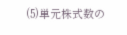(5)単元株式数の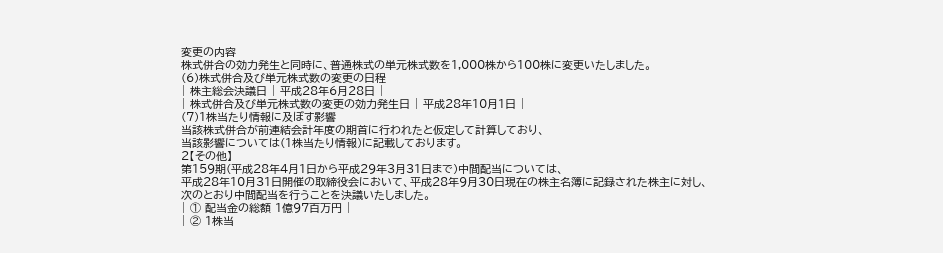変更の内容
株式併合の効力発生と同時に、普通株式の単元株式数を1,000株から100株に変更いたしました。
(6)株式併合及び単元株式数の変更の日程
| 株主総会決議日 | 平成28年6月28日 |
| 株式併合及び単元株式数の変更の効力発生日 | 平成28年10月1日 |
(7)1株当たり情報に及ぼす影響
当該株式併合が前連結会計年度の期首に行われたと仮定して計算しており、
当該影響については(1株当たり情報)に記載しております。
2【その他】
第159期(平成28年4月1日から平成29年3月31日まで)中間配当については、
平成28年10月31日開催の取締役会において、平成28年9月30日現在の株主名簿に記録された株主に対し、
次のとおり中間配当を行うことを決議いたしました。
| ① 配当金の総額 1億97百万円 |
| ② 1株当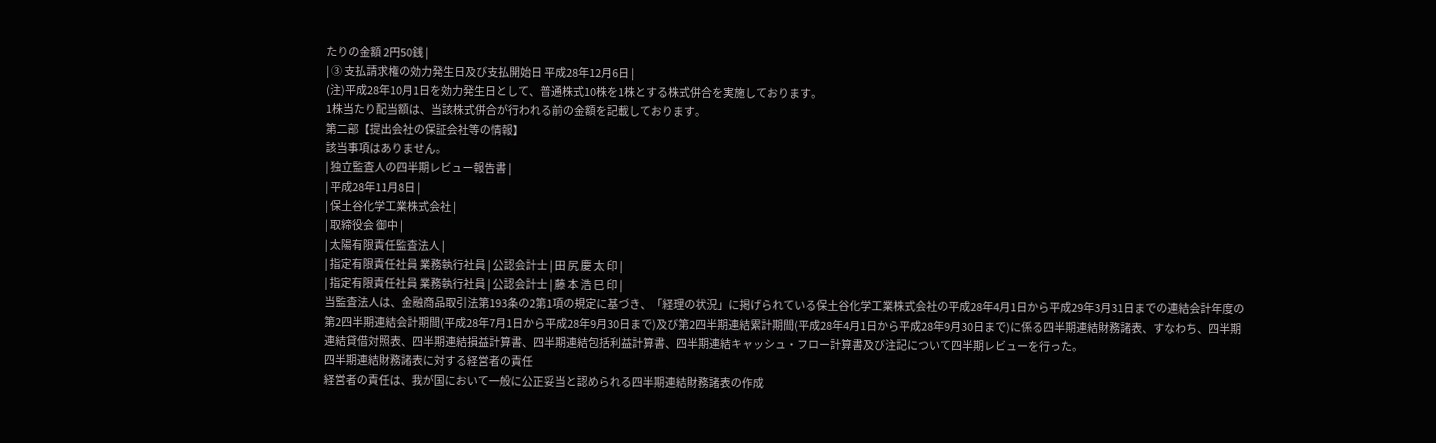たりの金額 2円50銭 |
| ③ 支払請求権の効力発生日及び支払開始日 平成28年12月6日 |
(注)平成28年10月1日を効力発生日として、普通株式10株を1株とする株式併合を実施しております。
1株当たり配当額は、当該株式併合が行われる前の金額を記載しております。
第二部【提出会社の保証会社等の情報】
該当事項はありません。
| 独立監査人の四半期レビュー報告書 |
| 平成28年11月8日 |
| 保土谷化学工業株式会社 |
| 取締役会 御中 |
| 太陽有限責任監査法人 |
| 指定有限責任社員 業務執行社員 | 公認会計士 | 田 尻 慶 太 印 |
| 指定有限責任社員 業務執行社員 | 公認会計士 | 藤 本 浩 巳 印 |
当監査法人は、金融商品取引法第193条の2第1項の規定に基づき、「経理の状況」に掲げられている保土谷化学工業株式会社の平成28年4月1日から平成29年3月31日までの連結会計年度の第2四半期連結会計期間(平成28年7月1日から平成28年9月30日まで)及び第2四半期連結累計期間(平成28年4月1日から平成28年9月30日まで)に係る四半期連結財務諸表、すなわち、四半期連結貸借対照表、四半期連結損益計算書、四半期連結包括利益計算書、四半期連結キャッシュ・フロー計算書及び注記について四半期レビューを行った。
四半期連結財務諸表に対する経営者の責任
経営者の責任は、我が国において一般に公正妥当と認められる四半期連結財務諸表の作成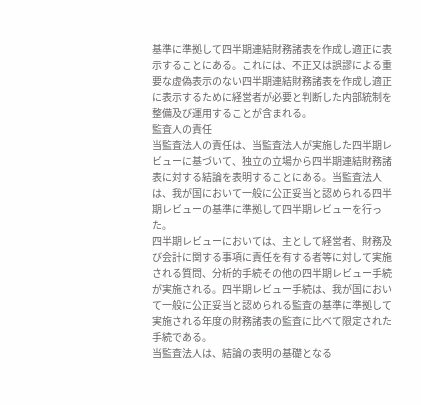基準に準拠して四半期連結財務諸表を作成し適正に表示することにある。これには、不正又は誤謬による重要な虚偽表示のない四半期連結財務諸表を作成し適正に表示するために経営者が必要と判断した内部統制を整備及び運用することが含まれる。
監査人の責任
当監査法人の責任は、当監査法人が実施した四半期レビューに基づいて、独立の立場から四半期連結財務諸表に対する結論を表明することにある。当監査法人は、我が国において一般に公正妥当と認められる四半期レビューの基準に準拠して四半期レビューを行った。
四半期レビューにおいては、主として経営者、財務及び会計に関する事項に責任を有する者等に対して実施される質問、分析的手続その他の四半期レビュー手続が実施される。四半期レビュー手続は、我が国において一般に公正妥当と認められる監査の基準に準拠して実施される年度の財務諸表の監査に比べて限定された手続である。
当監査法人は、結論の表明の基礎となる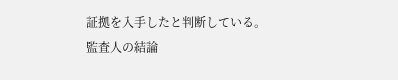証拠を入手したと判断している。
監査人の結論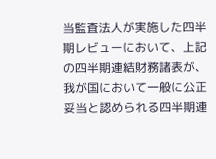当監査法人が実施した四半期レビューにおいて、上記の四半期連結財務諸表が、我が国において一般に公正妥当と認められる四半期連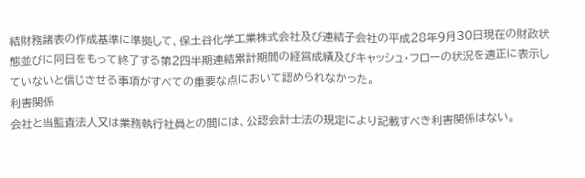結財務諸表の作成基準に準拠して、保土谷化学工業株式会社及び連結子会社の平成28年9月30日現在の財政状態並びに同日をもって終了する第2四半期連結累計期間の経営成績及びキャッシュ・フローの状況を適正に表示していないと信じさせる事項がすべての重要な点において認められなかった。
利害関係
会社と当監査法人又は業務執行社員との間には、公認会計士法の規定により記載すべき利害関係はない。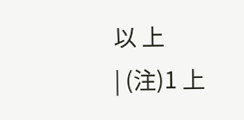以 上
| (注)1 上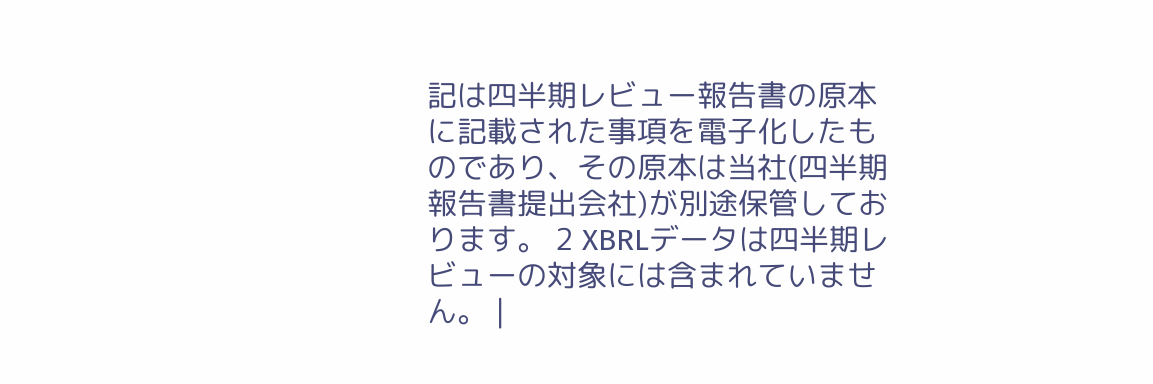記は四半期レビュー報告書の原本に記載された事項を電子化したものであり、その原本は当社(四半期報告書提出会社)が別途保管しております。 2 XBRLデータは四半期レビューの対象には含まれていません。 |